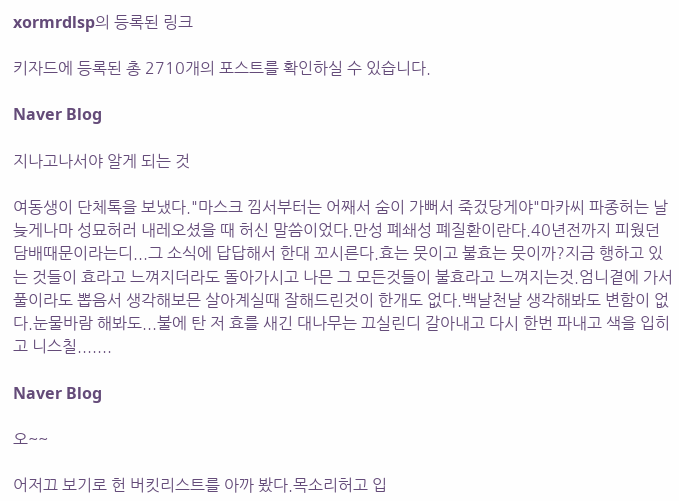xormrdlsp의 등록된 링크

키자드에 등록된 총 2710개의 포스트를 확인하실 수 있습니다.

Naver Blog

지나고나서야 알게 되는 것

여동생이 단체톡을 보냈다."마스크 낌서부터는 어째서 숨이 가뻐서 죽겄당게야"마카씨 파종허는 날 늦게나마 성묘허러 내레오셨을 때 허신 말씀이었다.만성 폐쇄성 폐질환이란다.40년전까지 피웠던 담배때문이라는디...그 소식에 답답해서 한대 꼬시른다.효는 뭇이고 불효는 뭇이까?지금 행하고 있는 것들이 효라고 느껴지더라도 돌아가시고 나믄 그 모든것들이 불효라고 느껴지는것.엄니곁에 가서 풀이라도 뽑음서 생각해보믄 살아계실때 잘해드린것이 한개도 없다.백날천날 생각해봐도 변함이 없다.눈물바람 해봐도...불에 탄 저 효를 새긴 대나무는 끄실린디 갈아내고 다시 한번 파내고 색을 입히고 니스칠.......

Naver Blog

오~~

어저끄 보기로 헌 버킷리스트를 아까 봤다.목소리허고 입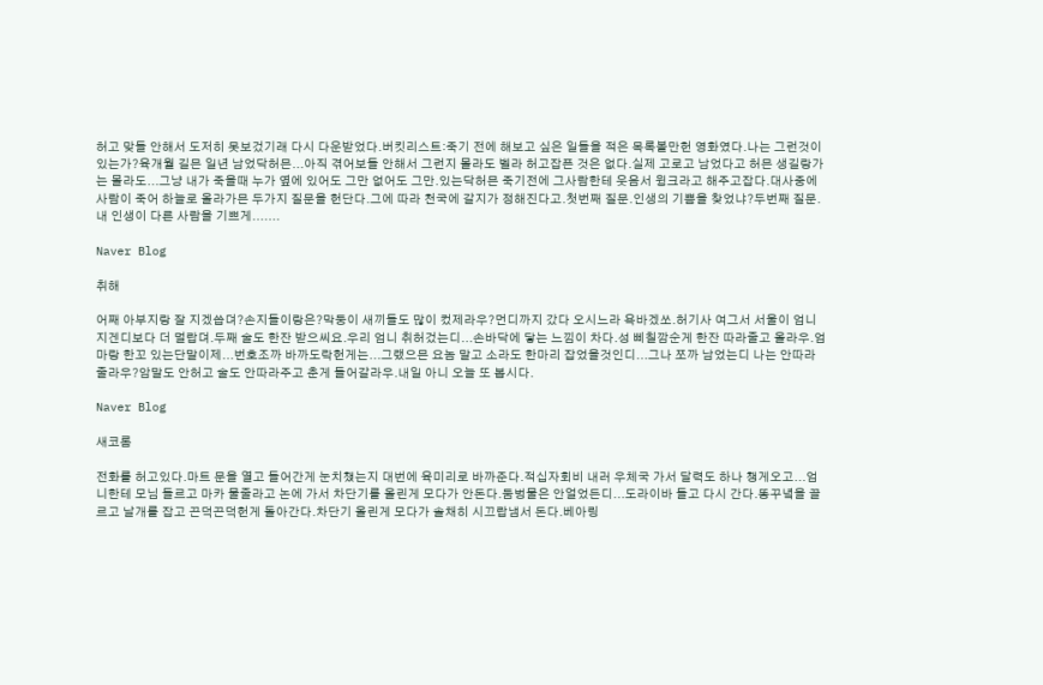허고 맞들 안해서 도저히 못보겄기래 다시 다운받었다.버킷리스트:죽기 전에 해보고 싶은 일들을 적은 목록볼만헌 영화였다.나는 그런것이 있는가?육개월 길믄 일년 남었닥허믄...아직 겪어보들 안해서 그런지 몰라도 벨라 허고잡픈 것은 없다.실제 고로고 남었다고 허믄 생길랑가는 몰라도...그냥 내가 죽을때 누가 옆에 있어도 그만 없어도 그만.있는닥허믄 죽기전에 그사람한테 웃음서 윙크라고 해주고잡다.대사중에 사람이 죽어 하늘로 올라가믄 두가지 질문을 헌단다.그에 따라 천국에 갈지가 정해진다고.첫번째 질문.인생의 기쁨을 찾었냐?두번째 질문.내 인생이 다른 사람을 기쁘게.......

Naver Blog

취해

어째 아부지랑 잘 지겠씁뎌?손지들이랑은?막둥이 새끼들도 많이 컸제라우?먼디까지 갔다 오시느라 욕바겠쏘.허기사 여그서 서울이 엄니 지겐디보다 더 멀랍뎌.두째 술도 한잔 받으씨요.우리 엄니 취허겄는디...손바닥에 닿는 느낌이 차다.성 삐칠깜순게 한잔 따라줄고 올라우.엄마랑 한꼬 있는단말이제...번호조까 바까도락헌게는...그랬으믄 요놈 말고 소라도 한마리 잡었을것인디...그나 쪼까 남었는디 나는 안따라줄라우?암말도 안허고 술도 안따라주고 춘게 들어갈라우.내일 아니 오늘 또 봅시다.

Naver Blog

새코롬

전화를 허고있다.마트 문을 열고 들어간게 눈치챘는지 대번에 육미리로 바까준다.적십자회비 내러 우체국 가서 달력도 하나 챙게오고...엄니한테 모님 들르고 마카 물줄라고 논에 가서 차단기를 올린게 모다가 안돈다.둠벙물은 안얼었든디...도라이바 들고 다시 간다.똥꾸녘을 끌르고 날개를 잡고 끈덕끈덕헌게 돌아간다.차단기 올린게 모다가 솔채히 시끄랍냄서 돈다.베아링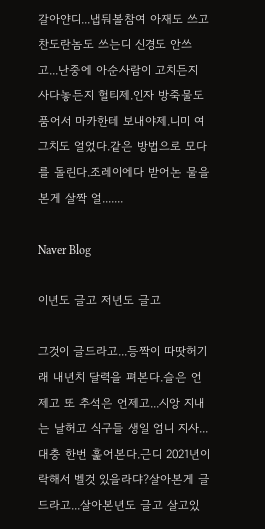갈아얀디...냅둬볼참여 아재도 쓰고 찬도란놈도 쓰는디 신경도 안쓰고...난중에 아순사람이 고치든지 사다놓든지 헐티제.인자 방죽물도 품어서 마카한테 보내야제.니미 여그치도 얼었다.같은 방법으로 모다를 돌린다.조레이에다 받어논 물을 본게 살짝 얼.......

Naver Blog

이년도 글고 저년도 글고

그것이 글드라고...등짝이 따땃허기래 내년치 달력을 펴본다.슬은 언제고 또 추석은 언제고...시앙 지내는 날허고 식구들 생일 엄니 지사...대충 한번 훑어본다.근디 2021년이락해서 벨것 있을라댜?살아본게 글드라고...살아본년도 글고 살고있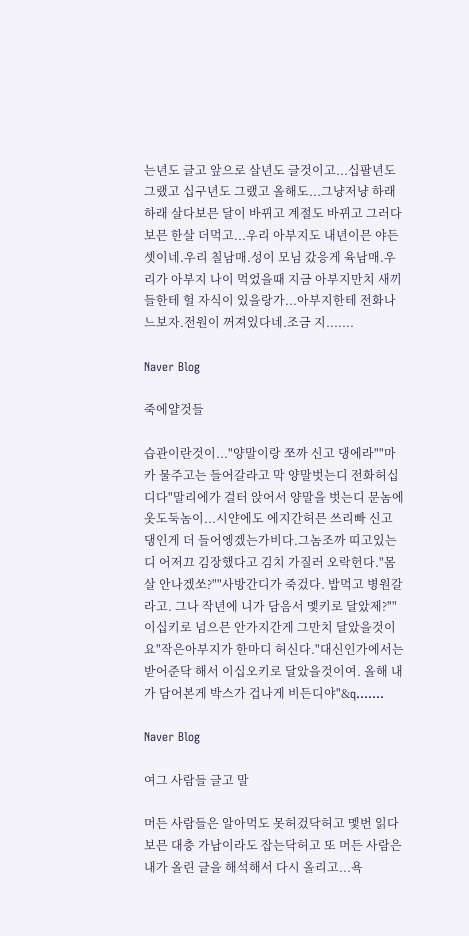는년도 글고 앞으로 살년도 글것이고...십팔년도 그랬고 십구년도 그랬고 올해도...그냥저냥 하래하래 살다보믄 달이 바뀌고 계절도 바뀌고 그러다보믄 한살 더먹고...우리 아부지도 내년이믄 야든셋이네.우리 칠남매.성이 모님 갔응게 육남매.우리가 아부지 나이 먹었을때 지금 아부지만치 새끼들한테 헐 자식이 있을랑가...아부지한테 전화나 느보자.전원이 꺼져있다네.조금 지.......

Naver Blog

죽에얄것들

습관이란것이..."양말이랑 쪼까 신고 댕에라""마카 물주고는 들어갈라고 막 양말벗는디 전화허십디다"말리에가 걸터 앉어서 양말을 벗는디 문놈에 옷도둑놈이...시얀에도 에지간허믄 쓰리빠 신고 댕인게 더 들어엥겠는가비다.그놈조까 띠고있는디 어저끄 김장했다고 김치 가질러 오락헌다."몸살 안나겠쏘?""사방간디가 죽겄다. 밥먹고 병원갈라고. 그나 작년에 니가 담음서 멫키로 달았제?""이십키로 넘으믄 안가지간게 그만치 달았을것이요"작은아부지가 한마디 허신다."대신인가에서는 받어준닥 해서 이십오키로 달았을것이여. 올해 내가 담어본게 박스가 겁나게 비든디야"&q.......

Naver Blog

여그 사람들 글고 말

머든 사람들은 알아먹도 못허겄닥허고 멫번 읽다보믄 대충 가남이라도 잡는닥허고 또 머든 사람은 내가 올린 글을 해석해서 다시 올리고...욕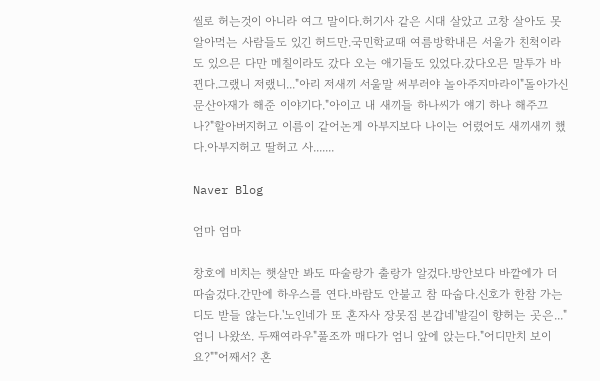씰로 허는것이 아니라 여그 말이다.허기사 같은 시대 살았고 고창 살아도 못알아먹는 사람들도 있긴 허드만.국민학교때 여름방학내믄 서울가 친척이라도 있으믄 다만 메칠이라도 갔다 오는 애기들도 있었다.갔다오믄 말투가 바뀐다.그랬니 저랬니..."아리 저새끼 서울말 써부러야 놀아주지마라이"돌아가신 문산아재가 해준 이야기다."아이고 내 새끼들 하나씨가 얘기 하나 해주끄나?"할아버지허고 이름이 같어논게 아부지보다 나이는 어렸어도 새끼새끼 했다.아부지허고 딸허고 사.......

Naver Blog

엄마 엄마

창호에 비치는 햇살만 봐도 따술랑가 출랑가 알겄다.방안보다 바깥에가 더 따숩겄다.간만에 하우스를 연다.바람도 안불고 참 따숩다.신호가 한참 가는디도 받들 않는다.'노인네가 또 혼자사 장못짐 본갑네'발길이 향허는 곳은..."엄니 나왔쏘. 두째여라우"풀조까 매다가 엄니 앞에 앉는다."어디만치 보이요?""어째서? 혼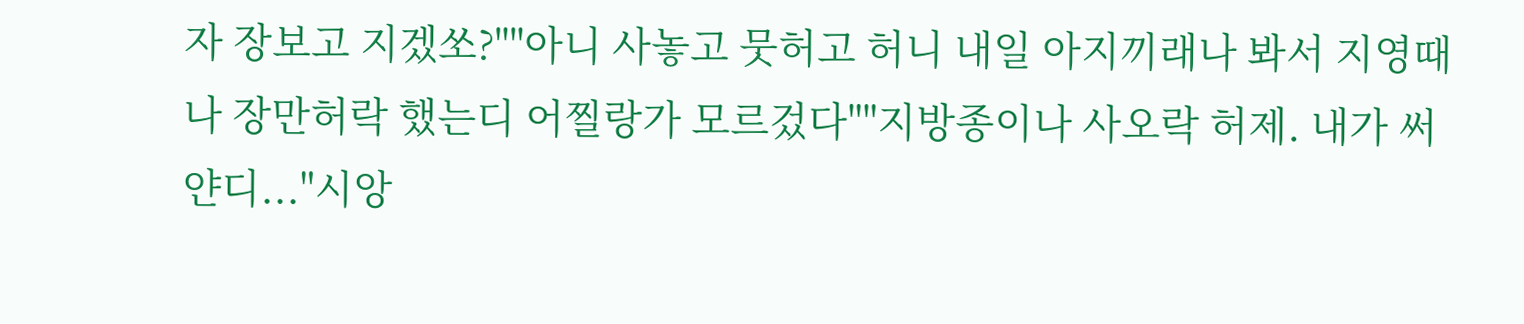자 장보고 지겠쏘?""아니 사놓고 뭇허고 허니 내일 아지끼래나 봐서 지영때나 장만허락 했는디 어찔랑가 모르겄다""지방종이나 사오락 허제. 내가 써얀디..."시앙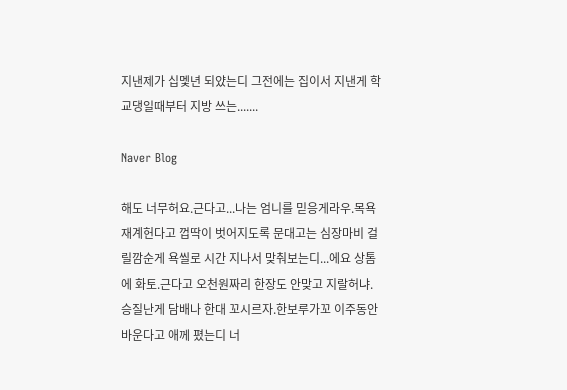지낸제가 십멫년 되얐는디 그전에는 집이서 지낸게 학교댕일때부터 지방 쓰는.......

Naver Blog

해도 너무허요.근다고...나는 엄니를 믿응게라우.목욕재계헌다고 껍딱이 벗어지도록 문대고는 심장마비 걸릴깜순게 욕씰로 시간 지나서 맞춰보는디...에요 상톰에 화토.근다고 오천원짜리 한장도 안맞고 지랄허냐.승질난게 담배나 한대 꼬시르자.한보루가꼬 이주동안 바운다고 애께 폈는디 너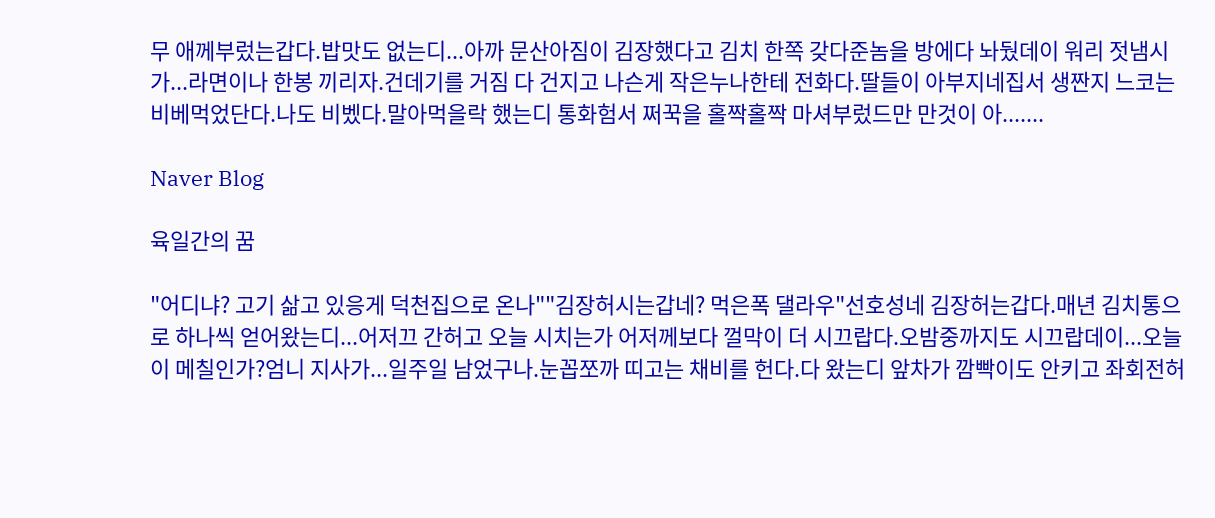무 애께부렀는갑다.밥맛도 없는디...아까 문산아짐이 김장했다고 김치 한쪽 갖다준놈을 방에다 놔뒀데이 워리 젓냄시가...라면이나 한봉 끼리자.건데기를 거짐 다 건지고 나슨게 작은누나한테 전화다.딸들이 아부지네집서 생짠지 느코는 비베먹었단다.나도 비벴다.말아먹을락 했는디 통화험서 쩌꾹을 홀짝홀짝 마셔부렀드만 만것이 아.......

Naver Blog

육일간의 꿈

"어디냐? 고기 삶고 있응게 덕천집으로 온나""김장허시는갑네? 먹은폭 댈라우"선호성네 김장허는갑다.매년 김치통으로 하나씩 얻어왔는디...어저끄 간허고 오늘 시치는가 어저께보다 껄막이 더 시끄랍다.오밤중까지도 시끄랍데이...오늘이 메칠인가?엄니 지사가...일주일 남었구나.눈꼽쪼까 띠고는 채비를 헌다.다 왔는디 앞차가 깜빡이도 안키고 좌회전허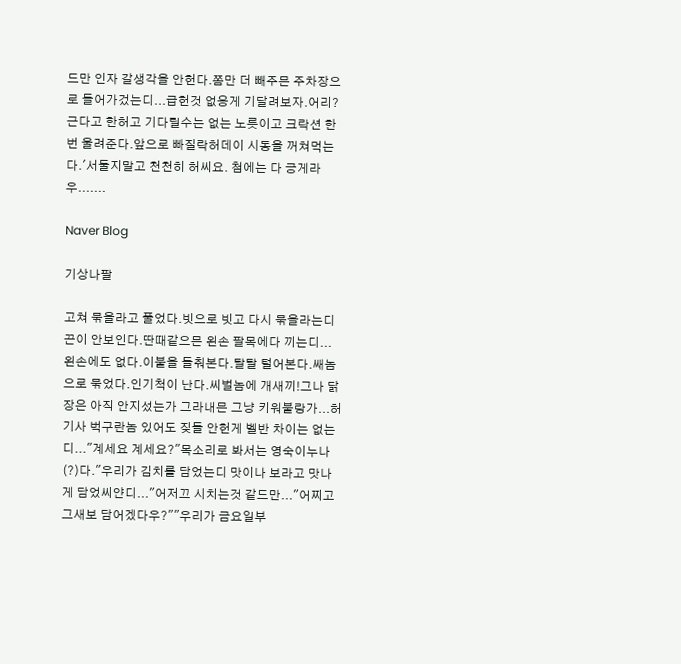드만 인자 갈생각을 안헌다.쫌만 더 빼주믄 주차장으로 들어가겄는디...급헌것 없응게 기달려보자.어리? 근다고 한허고 기다릴수는 없는 노릇이고 크락션 한번 울려준다.앞으로 빠질락허데이 시동을 꺼쳐먹는다.'서둘지말고 천천히 허씨요. 첨에는 다 긍게라우.......

Naver Blog

기상나팔

고쳐 묶을라고 풀었다.빗으로 빗고 다시 묶을라는디 끈이 안보인다.딴때같으믄 왼손 팔목에다 끼는디...왼손에도 없다.이불을 들춰본다.탈탈 털어본다.쌔놈으로 묶었다.인기척이 난다.씨벌놈에 개새끼!그나 닭장은 아직 안지섰는가 그라내믄 그냥 키워불랑가...허기사 벅구란놈 있어도 짖들 안헌게 벨반 차이는 없는디..."계세요 계세요?"목소리로 봐서는 영숙이누나(?)다."우리가 김치를 담었는디 맛이나 보라고 맛나게 담었씨얀디..."어저끄 시치는것 같드만..."어찌고 그새보 담어겠다우?""우리가 금요일부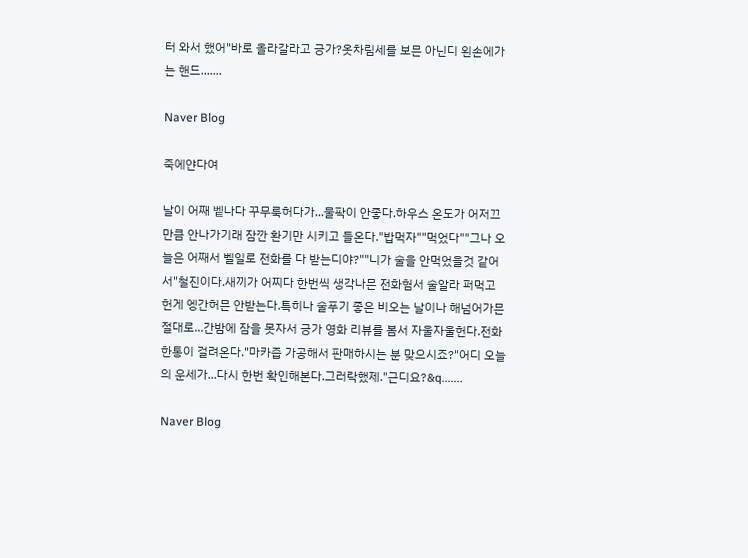터 와서 했어"바로 올라갈라고 긍가?옷차림세를 보믄 아닌디 왼손에가는 핸드.......

Naver Blog

죽에얀다여

날이 어째 벹나다 꾸무룩허다가...물팍이 안좋다.하우스 온도가 어저끄만큼 안나가기래 잠깐 환기만 시키고 들온다."밥먹자""먹었다""그나 오늘은 어째서 벨일로 전화를 다 받는디야?""니가 술을 안먹었을것 같어서"철진이다.새끼가 어찌다 한번씩 생각나믄 전화험서 술알라 퍼먹고 헌게 엥간허믄 안받는다.특히나 술푸기 좋은 비오는 날이나 해넘어가믄 절대로...간밤에 잠을 못자서 긍가 영화 리뷰를 봄서 자울자울헌다.전화 한통이 걸려온다."마카즙 가공해서 판매하시는 분 맞으시죠?"어디 오늘의 운세가...다시 한번 확인해본다.그러락했제."근디요?&q.......

Naver Blog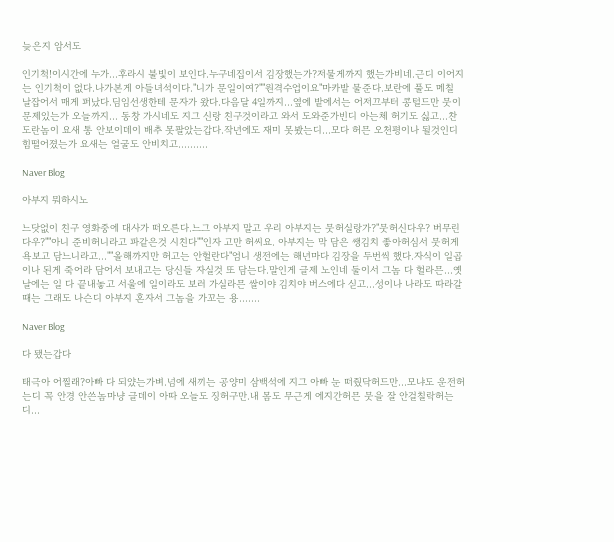늦은지 암서도

인기척!이시간에 누가...후라시 불빛이 보인다.누구네집이서 김장했는가?저물게까지 했는가비네.근디 이어지는 인기척이 없다.나가본게 아들녀석이다."니가 문일이여?""원격수업이요"마카밭 물준다.보란에 풀도 메칠 날잡어서 매게 퍼났다.딤임선생한테 문자가 왔다.다음달 4일까지...옆에 밭에서는 어저끄부터 콩털드만 뭇이 문제있는가 오늘까지... 동창 가시네도 지그 신랑 친구것이라고 와서 도와준가빈디 아는체 허기도 싫고...찬도란놈이 요새 통 안보이데이 배추 못팔았는갑다.작년에도 재미 못봤는디...모다 허믄 오천평이나 될것인디 힘떨어졌는가 요새는 얼굴도 안비치고..........

Naver Blog

아부지 뭐하시노

느닷없이 친구 영화중에 대사가 떠오른다.느그 아부지 말고 우리 아부지는 뭇허실랑가?"뭇허신다우? 버무린다우?""아니 준비허니라고 파같은것 시친다""인자 고만 허씨요. 아부지는 막 담은 쌩김치 좋아허심서 뭇허게 욕보고 담느니라고...""올해까지만 허고는 안헐란다"엄니 생전에는 해년마다 김장을 두번씩 했다.자식이 일곱이나 된게 죽어라 담어서 보내고는 당신들 자실것 또 담는다.말인게 글제 노인네 둘이서 그놈 다 헐라믄...옛날에는 일 다 끝내놓고 서울에 일이라도 보러 가실라믄 쌀이야 김치야 버스에다 싣고...성이나 나라도 따라갈때는 그래도 나슨디 아부지 혼자서 그놈을 가꼬는 용.......

Naver Blog

다 됐는갑다

태극아 어찔래?아빠 다 되얐는가벼.넘에 새끼는 공양미 삼백석에 지그 아빠 눈 떠줬닥허드만...모냐도 운전허는디 꼭 안경 안쓴놈마냥 글데이 아따 오늘도 징허구만.내 몸도 무근게 에지간허믄 뭇을 잘 안걸칠락허는디...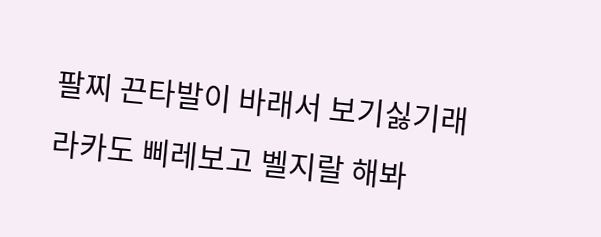팔찌 끈타발이 바래서 보기싫기래 라카도 삐레보고 벨지랄 해봐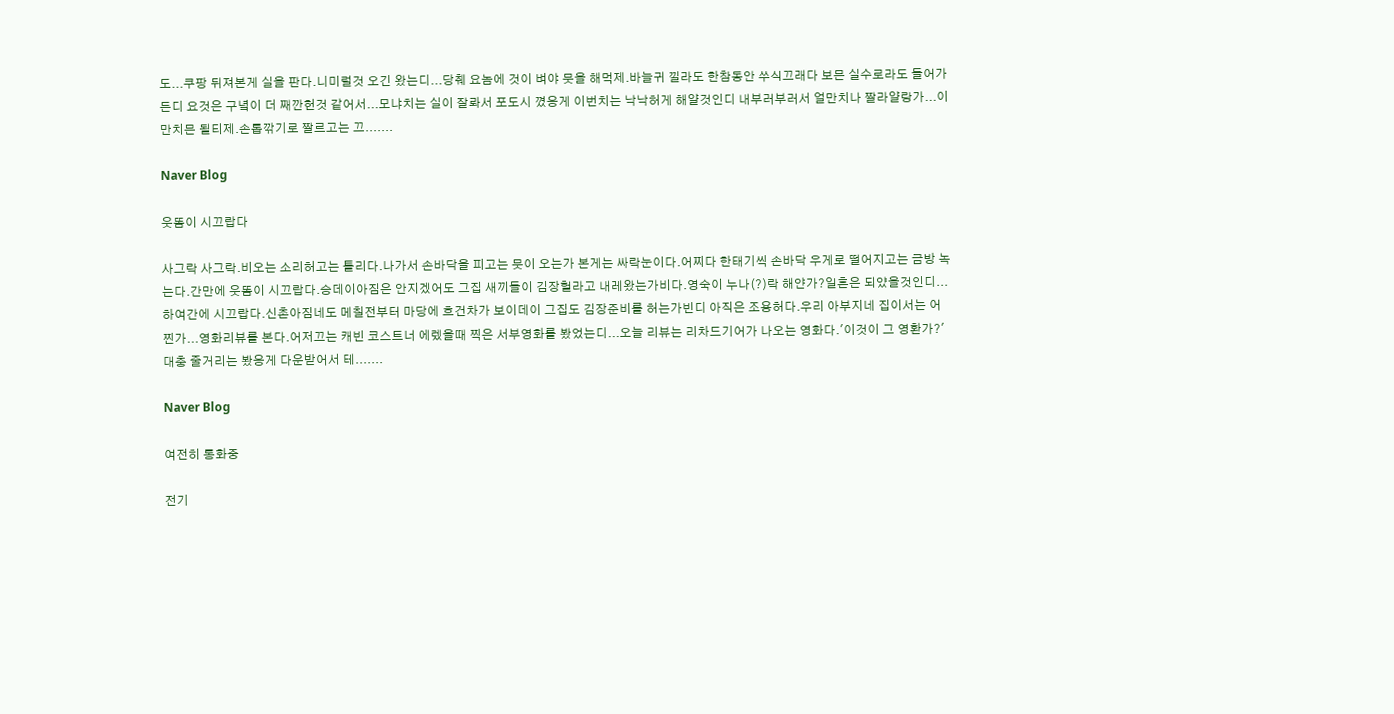도...쿠팡 뒤져본게 실을 판다.니미럴것 오긴 왔는디...당췌 요놈에 것이 벼야 뭇을 해먹제.바늘귀 낄라도 한참동안 쑤식끄래다 보믄 실수로라도 들어가든디 요것은 구녘이 더 째깐헌것 같어서...모냐치는 실이 잘롸서 포도시 꼈응게 이번치는 낙낙허게 해얄것인디 내부러부러서 얼만치나 짤라얄랑가...이만치믄 될티제.손톱깎기로 짤르고는 끄.......

Naver Blog

웃똠이 시끄랍다

사그락 사그락.비오는 소리허고는 틀리다.나가서 손바닥을 피고는 뭇이 오는가 본게는 싸락눈이다.어찌다 한태기씩 손바닥 우게로 떨어지고는 금방 녹는다.간만에 웃똠이 시끄랍다.승데이아짐은 안지겠어도 그집 새끼들이 김장헐라고 내레왔는가비다.영숙이 누나(?)락 해얀가?일흔은 되얐을것인디...하여간에 시끄랍다.신촌아짐네도 메칠전부터 마당에 흐건차가 보이데이 그집도 김장준비를 허는가빈디 아직은 조용허다.우리 아부지네 집이서는 어찐가...영화리뷰를 본다.어저끄는 캐빈 코스트너 에렜을때 찍은 서부영화를 봤었는디...오늘 리뷰는 리차드기어가 나오는 영화다.'이것이 그 영환가?'대충 줄거리는 봤응게 다운받어서 테.......

Naver Blog

여전히 통화중

전기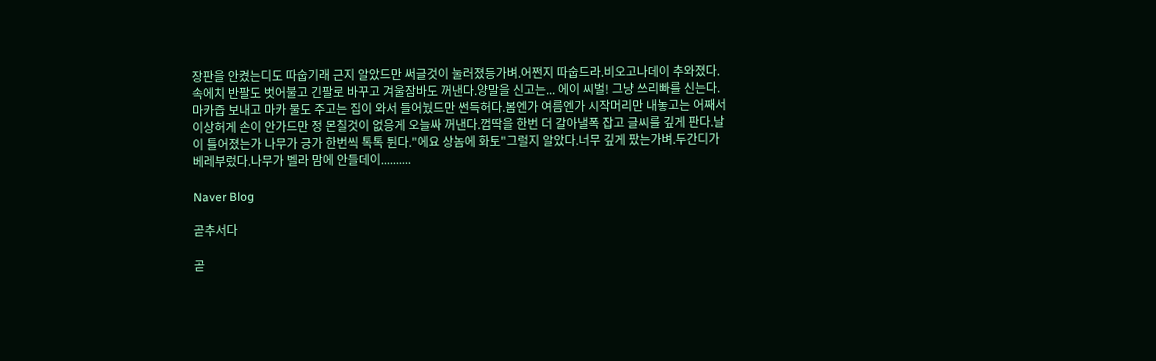장판을 안켰는디도 따숩기래 근지 알았드만 써글것이 눌러졌등가벼.어쩐지 따숩드라.비오고나데이 추와졌다.속에치 반팔도 벗어불고 긴팔로 바꾸고 겨울잠바도 꺼낸다.양말을 신고는... 에이 씨벌! 그냥 쓰리빠를 신는다.마카즙 보내고 마카 물도 주고는 집이 와서 들어눴드만 썬득허다.봄엔가 여름엔가 시작머리만 내놓고는 어째서 이상허게 손이 안가드만 정 몬칠것이 없응게 오늘싸 꺼낸다.껍딱을 한번 더 갈아낼폭 잡고 글씨를 깊게 판다.날이 틀어졌는가 나무가 긍가 한번씩 톡톡 튄다."에요 상놈에 화토"그럴지 알았다.너무 깊게 팠는가벼.두간디가 베레부렀다.나무가 벨라 맘에 안들데이..........

Naver Blog

곧추서다

곧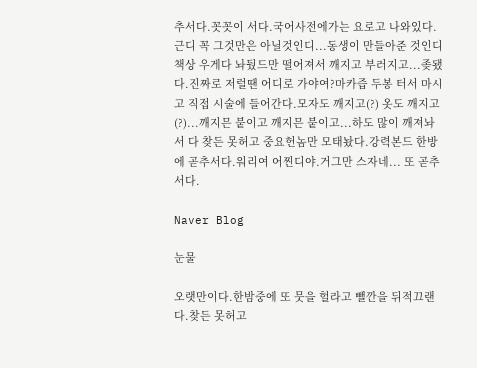추서다.꼿꼿이 서다.국어사전에가는 요로고 나와있다.근디 꼭 그것만은 아닐것인디...동생이 만들아준 것인디 책상 우게다 놔뒀드만 떨어져서 깨지고 부러지고...좆됐다.진짜로 저럴땐 어디로 가야여?마카즙 두봉 터서 마시고 직접 시술에 들어간다.모자도 깨지고(?) 옷도 깨지고(?)...깨지믄 붙이고 깨지믄 붙이고...하도 많이 깨져놔서 다 찾든 못허고 중요헌놈만 모태놨다.강력본드 한방에 곧추서다.워리여 어찐디야.거그만 스자네... 또 곧추서다.

Naver Blog

눈물

오랫만이다.한밤중에 또 뭇을 헐라고 뺄깐을 뒤적끄랜다.찾든 못허고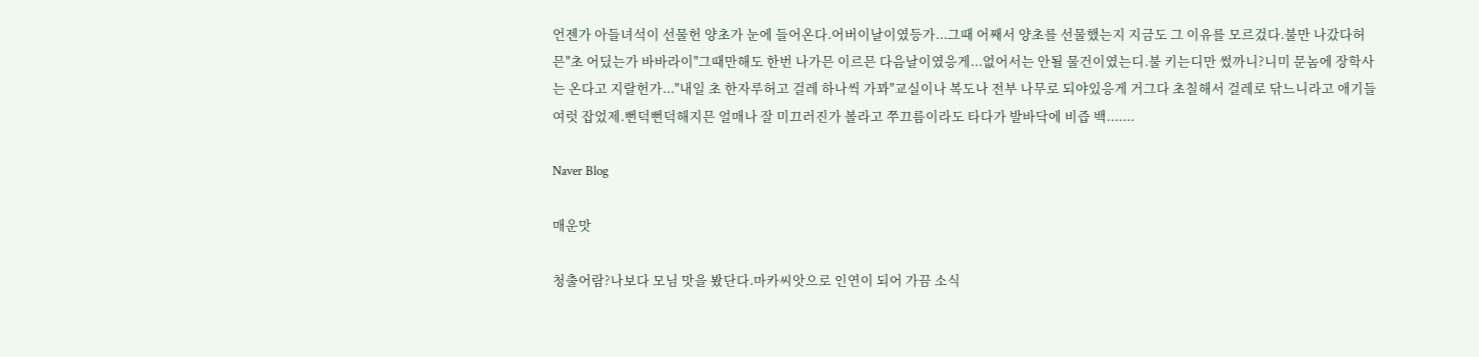언젠가 아들녀석이 선물헌 양초가 눈에 들어온다.어버이날이였등가...그때 어째서 양초를 선물했는지 지금도 그 이유를 모르겄다.불만 나갔다허믄"초 어딨는가 바바라이"그때만해도 한번 나가믄 이르믄 다음날이였응게...없어서는 안될 물건이였는디.불 키는디만 썼까니?니미 문놈에 장학사는 온다고 지랄헌가..."내일 초 한자루허고 걸레 하나씩 가꽈"교실이나 복도나 전부 나무로 되야있응게 거그다 초칠해서 걸레로 닦느니라고 애기들 여럿 잡었제.뻔덕뻔덕해지믄 얼매나 잘 미끄러진가 볼라고 쭈끄름이라도 타다가 발바닥에 비즙 백.......

Naver Blog

매운맛

청출어람?나보다 모님 맛을 봤단다.마카씨앗으로 인연이 되어 가끔 소식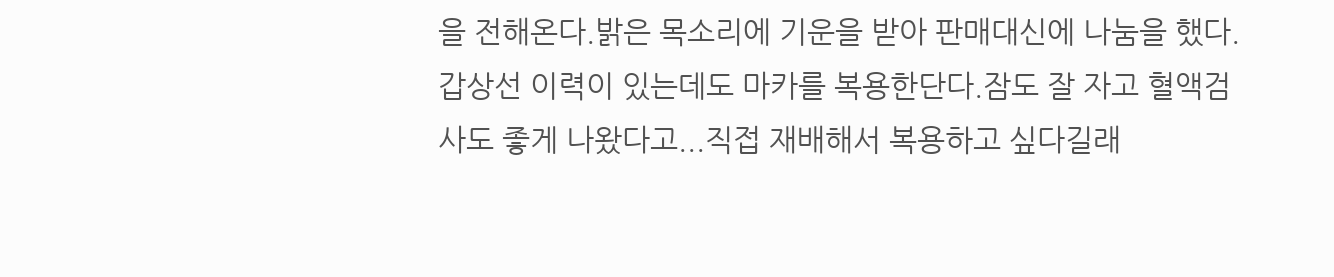을 전해온다.밝은 목소리에 기운을 받아 판매대신에 나눔을 했다.갑상선 이력이 있는데도 마카를 복용한단다.잠도 잘 자고 혈액검사도 좋게 나왔다고...직접 재배해서 복용하고 싶다길래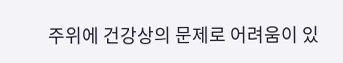주위에 건강상의 문제로 어려움이 있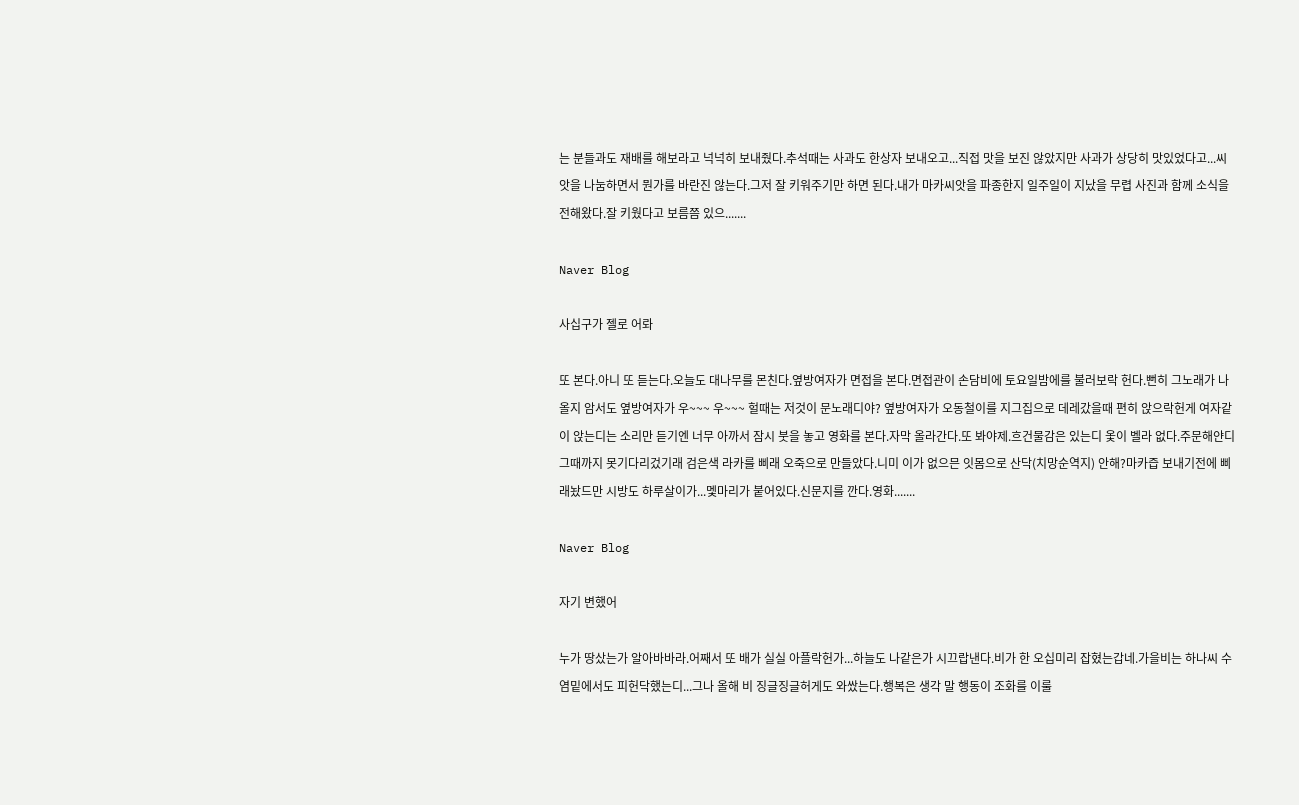는 분들과도 재배를 해보라고 넉넉히 보내줬다.추석때는 사과도 한상자 보내오고...직접 맛을 보진 않았지만 사과가 상당히 맛있었다고...씨앗을 나눔하면서 뭔가를 바란진 않는다.그저 잘 키워주기만 하면 된다.내가 마카씨앗을 파종한지 일주일이 지났을 무렵 사진과 함께 소식을 전해왔다.잘 키웠다고 보름쯤 있으.......

Naver Blog

사십구가 젤로 어롸

또 본다.아니 또 듣는다.오늘도 대나무를 몬친다.옆방여자가 면접을 본다.면접관이 손담비에 토요일밤에를 불러보락 헌다.뻔히 그노래가 나올지 암서도 옆방여자가 우~~~ 우~~~ 헐때는 저것이 문노래디야? 옆방여자가 오동철이를 지그집으로 데레갔을때 편히 앉으락헌게 여자같이 앉는디는 소리만 듣기엔 너무 아까서 잠시 붓을 놓고 영화를 본다.자막 올라간다.또 봐야제.흐건물감은 있는디 옻이 벨라 없다.주문해얀디 그때까지 못기다리겄기래 검은색 라카를 삐래 오죽으로 만들았다.니미 이가 없으믄 잇몸으로 산닥(치망순역지) 안해?마카즙 보내기전에 삐래놨드만 시방도 하루살이가...멫마리가 붙어있다.신문지를 깐다.영화.......

Naver Blog

자기 변했어

누가 땅샀는가 알아바바라.어째서 또 배가 실실 아플락헌가...하늘도 나같은가 시끄랍낸다.비가 한 오십미리 잡혔는갑네.가을비는 하나씨 수염밑에서도 피헌닥했는디...그나 올해 비 징글징글허게도 와쌌는다.행복은 생각 말 행동이 조화를 이룰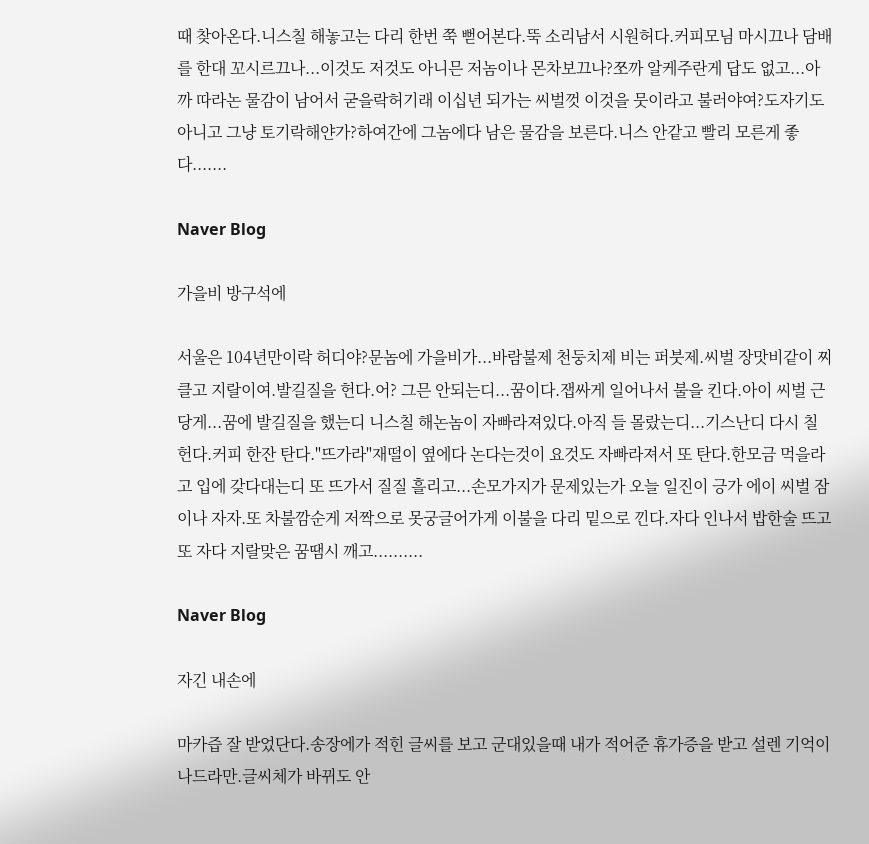때 찾아온다.니스칠 해놓고는 다리 한번 쭉 뻗어본다.뚝 소리남서 시원허다.커피모님 마시끄나 담배를 한대 꼬시르끄나...이것도 저것도 아니믄 저놈이나 몬차보끄나?쪼까 알케주란게 답도 없고...아까 따라논 물감이 남어서 굳을락허기래 이십년 되가는 씨벌껏 이것을 뭇이라고 불러야여?도자기도 아니고 그냥 토기락해얀가?하여간에 그놈에다 남은 물감을 보른다.니스 안같고 빨리 모른게 좋다.......

Naver Blog

가을비 방구석에

서울은 104년만이락 허디야?문놈에 가을비가...바람불제 천둥치제 비는 퍼붓제.씨벌 장맛비같이 찌클고 지랄이여.발길질을 헌다.어? 그믄 안되는디...꿈이다.잽싸게 일어나서 불을 킨다.아이 씨벌 근당게...꿈에 발길질을 했는디 니스칠 해논놈이 자빠라져있다.아직 들 몰랐는디...기스난디 다시 칠헌다.커피 한잔 탄다."뜨가라"재떨이 옆에다 논다는것이 요것도 자빠라져서 또 탄다.한모금 먹을라고 입에 갖다대는디 또 뜨가서 질질 흘리고...손모가지가 문제있는가 오늘 일진이 긍가 에이 씨벌 잠이나 자자.또 차불깜순게 저짝으로 못궁글어가게 이불을 다리 밑으로 낀다.자다 인나서 밥한술 뜨고 또 자다 지랄맞은 꿈땜시 깨고..........

Naver Blog

자긴 내손에

마카즙 잘 받었단다.송장에가 적힌 글씨를 보고 군대있을때 내가 적어준 휴가증을 받고 설렌 기억이 나드라만.글씨체가 바뀌도 안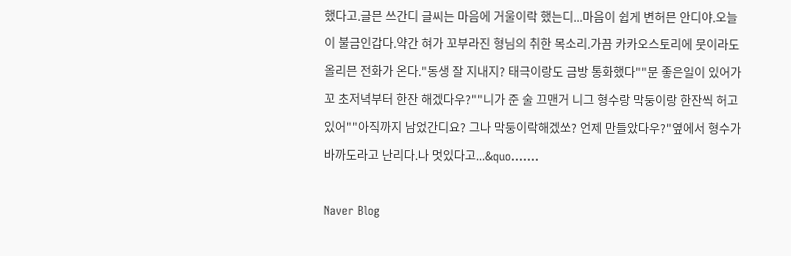했다고.글믄 쓰간디 글씨는 마음에 거울이락 했는디...마음이 쉽게 변허믄 안디야.오늘이 불금인갑다.약간 혀가 꼬부라진 형님의 취한 목소리.가끔 카카오스토리에 뭇이라도 올리믄 전화가 온다."동생 잘 지내지? 태극이랑도 금방 통화했다""문 좋은일이 있어가꼬 초저녁부터 한잔 해겠다우?""니가 준 술 끄맨거 니그 형수랑 막둥이랑 한잔씩 허고있어""아직까지 남었간디요? 그나 막둥이락해겠쏘? 언제 만들았다우?"옆에서 형수가 바까도라고 난리다.나 멋있다고...&quo.......

Naver Blog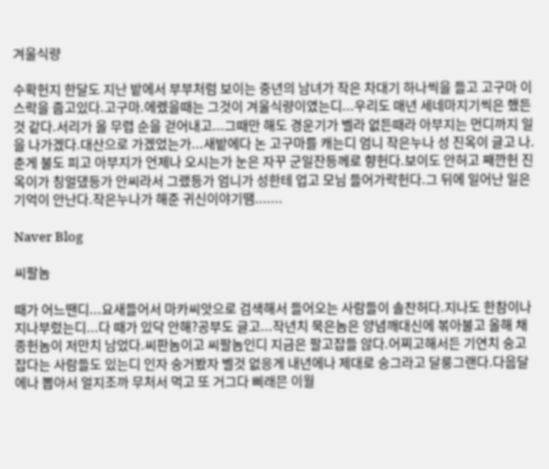겨울식량

수확헌지 한달도 지난 밭에서 부부처럼 보이는 중년의 남녀가 작은 차대기 하나씩을 들고 고구마 이스락을 줍고있다.고구마.에렜을때는 그것이 겨울식량이였는디...우리도 매년 세네마지기씩은 했든것 같다.서리가 올 무렵 순을 걷어내고...그때만 해도 경운기가 벨라 없든때라 아부지는 먼디까지 일을 나가겠다.대산으로 가겠었는가...새밭에다 논 고구마를 캐는디 엄니 작은누나 성 진옥이 글고 나.춘게 불도 피고 아부지가 언제나 오시는가 눈은 자꾸 군일잔등께로 향헌다.보이도 안허고 째깐헌 진옥이가 칭얼댔등가 안씨라서 그랬등가 엄니가 성한테 업고 모님 들어가락헌다.그 뒤에 일어난 일은 기억이 안난다.작은누나가 해준 귀신이야기땜.......

Naver Blog

씨팔놈

때가 어느땐디...요새들어서 마카씨앗으로 검색해서 들어오는 사람들이 솔찬허다.지나도 한참이나 지나부렀는디...다 때가 있닥 안해?공부도 글고...작년치 묵은놈은 양념깨대신에 볶아불고 올해 채종헌놈이 저만치 남었다.씨판놈이고 씨팔놈인디 지금은 팔고잡들 않다.어찌고해서든 기연치 숭고잡다는 사람들도 있는디 인자 숭거봤자 벨것 없응게 내년에나 제대로 숭그라고 달룽그랜다.다음달에나 뽑아서 얼지조까 무처서 먹고 또 거그다 삐래믄 이월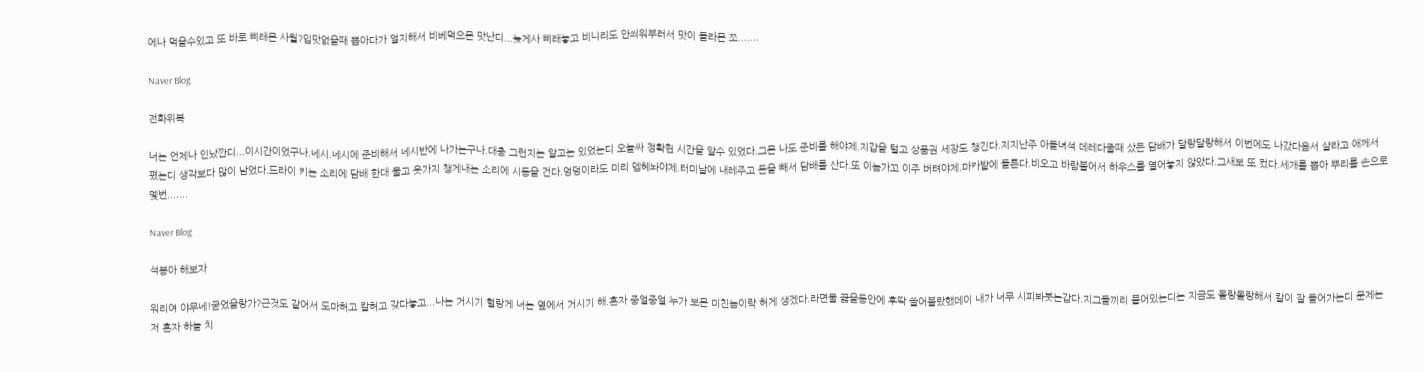에나 먹을수있고 또 바로 삐래믄 사월?입맛없을때 뽑아다가 얼지해서 비베먹으믄 맛난디...늦게사 삐래놓고 비니리도 안씌워부러서 맛이 들라믄 쪼.......

Naver Blog

전화위복

너는 언제나 인났깐디...이시간이었구나.네시.네시에 준비해서 네시반에 나가는구나.대충 그런지는 알고는 있었는디 오늘싸 정확헌 시간을 알수 있었다.그믄 나도 준비를 해야제.지갑을 털고 상품권 세장도 챙긴다.지지난주 아들녀석 데레다줄때 샀든 담배가 달랑달랑해서 이번에도 나갔다옴서 살라고 애께서 폈는디 생각보다 많이 남었다.드라이 키는 소리에 담배 한대 물고 옷가지 챙게내는 소리에 시동을 건다.엉덩이라도 미리 뎁헤놔야제.터미날에 내레주고 돈을 빼서 담배를 산다.또 이놈가꼬 이주 버텨야제.마카밭에 들른다.비오고 바람불어서 하우스를 열어놓지 않았다.그새보 또 컸다.세개를 뽑아 뿌리를 손으로 멫번.......

Naver Blog

석봉아 해보자

워리여 야무네!굳었을랑가?근것도 같어서 도마허고 칼허고 갖다놓고...나는 거시기 헐랑게 너는 옆에서 거시기 해.혼자 중얼중얼 누가 보믄 미친놈이락 허게 생겠다.라면물 끓을동안에 후딱 쓸어불랐했데이 내가 너무 시피봐붓는갑다.지그들끼리 붙어있는디는 지금도 몰랑몰랑해서 칼이 잘 들어가는디 문제는 저 혼자 하늘 치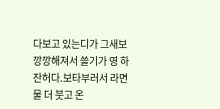다보고 있는디가 그새보 깡깡해져서 쓸기가 영 하잔허다.보타부러서 라면물 더 붓고 온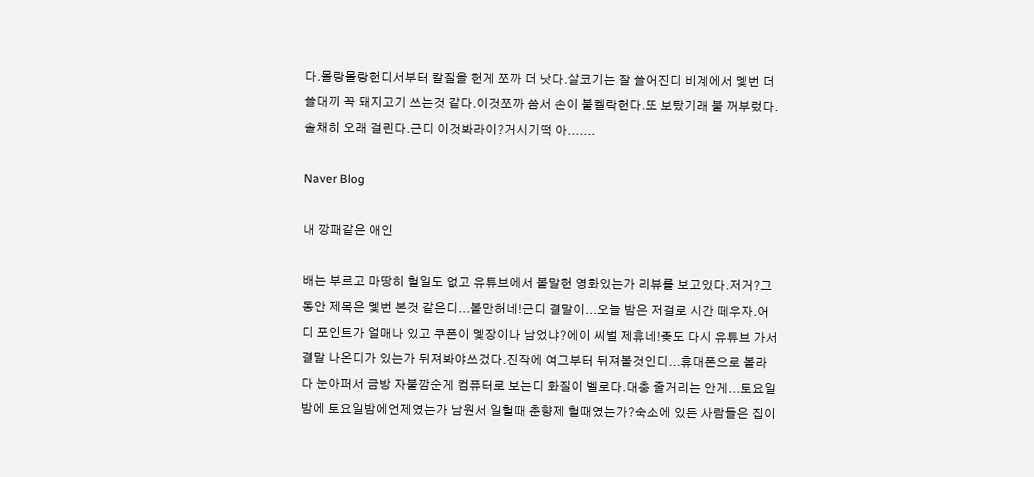다.몰랑몰랑헌디서부터 칼질을 헌게 쪼까 더 낫다.살코기는 잘 쓸어진디 비계에서 멫번 더 쓸대끼 꼭 돼지고기 쓰는것 같다.이것쪼까 씀서 손이 불켈락헌다.또 보탔기래 불 꺼부렀다.솔채히 오래 걸린다.근디 이것봐라이?거시기떡 아.......

Naver Blog

내 깡패같은 애인

배는 부르고 마땅히 헐일도 없고 유튜브에서 볼말헌 영화있는가 리뷰를 보고있다.저거?그동안 제목은 멫번 본것 같은디...볼만허네!근디 결말이...오늘 밤은 저걸로 시간 떼우자.어디 포인트가 얼매나 있고 쿠폰이 멫장이나 남었냐?에이 씨벌 제휴네!좆도 다시 유튜브 가서 결말 나온디가 있는가 뒤져봐야쓰겄다.진작에 여그부터 뒤져볼것인디...휴대폰으로 볼라다 눈아퍼서 금방 자불깜순게 컴퓨터로 보는디 화질이 벨로다.대충 줄거리는 안게...토요일밤에 토요일밤에언제였는가 남원서 일헐때 춘향제 헐때였는가?숙소에 있든 사람들은 집이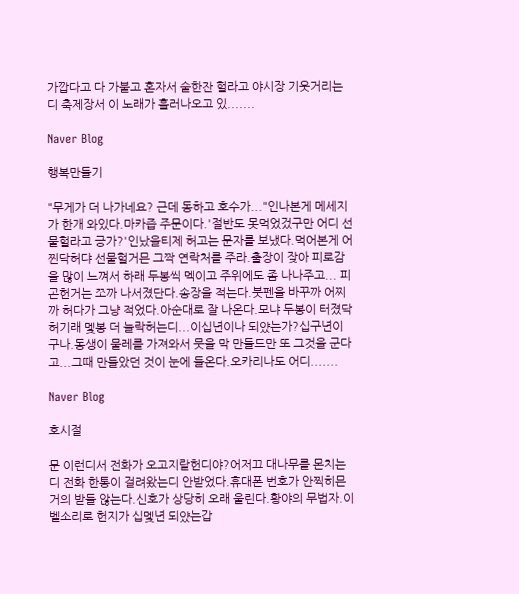가깝다고 다 가불고 혼자서 술한잔 헐라고 야시장 기웃거리는디 축제장서 이 노래가 흘러나오고 있.......

Naver Blog

행복만들기

"무게가 더 나가네요? 근데 동하고 호수가..."인나본게 메세지가 한개 와있다.마카즙 주문이다.'절반도 못먹었겄구만 어디 선물헐라고 긍가?'인났을티제 허고는 문자를 보냈다.먹어본게 어찐닥허댜 선물헐거믄 그짝 연락처를 주라.출장이 잦아 피로감을 많이 느껴서 하래 두봉씩 멕이고 주위에도 좀 나나주고... 피곤헌거는 쪼까 나서졌단다.송장을 적는다.붓펜을 바꾸까 어찌까 허다가 그냥 적었다.아순대로 잘 나온다.모냐 두봉이 터졌닥허기래 멫봉 더 늘락허는디...이십년이나 되얐는가?십구년이구나.동생이 물레를 가져와서 뭇을 막 만들드만 또 그것을 군다고...그때 만들았던 것이 눈에 들온다.오카리나도 어디.......

Naver Blog

호시절

문 이런디서 전화가 오고지랄헌디야?어저끄 대나무를 몬치는디 전화 한통이 걸려왔는디 안받었다.휴대폰 번호가 안찍히믄 거의 받들 않는다.신호가 상당히 오래 울린다.황야의 무법자.이 벨소리로 헌지가 십멫년 되얐는갑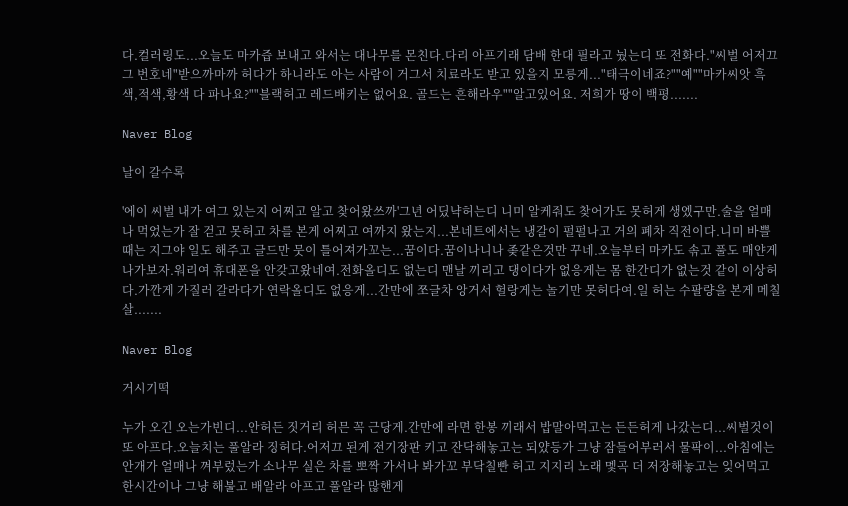다.컬러링도...오늘도 마카즙 보내고 와서는 대나무를 몬친다.다리 아프기래 담배 한대 필라고 눴는디 또 전화다."씨벌 어저끄 그 번호네"받으까마까 허다가 하니라도 아는 사람이 거그서 치료라도 받고 있을지 모릉게..."태극이네죠?""예""마카씨앗 흑색,적색,황색 다 파나요?""블랙허고 레드배키는 없어요. 골드는 흔해라우""알고있어요. 저희가 땅이 백평.......

Naver Blog

날이 갈수록

'에이 씨벌 내가 여그 있는지 어찌고 알고 찾어왔쓰까'그년 어딨냑허는디 니미 알케줘도 찾어가도 못허게 생엤구만.술을 얼매나 먹었는가 잘 걷고 못허고 차를 본게 어찌고 여까지 왔는지...본네트에서는 냉갈이 펄펄나고 거의 폐차 직전이다.니미 바쁠때는 지그야 일도 해주고 글드만 뭇이 틀어져가꼬는...꿈이다.꿈이나니나 좆같은것만 꾸네.오늘부터 마카도 솎고 풀도 매얀게 나가보자.워리여 휴대폰을 안갖고왔네여.전화올디도 없는디 맨날 끼리고 댕이다가 없응게는 몸 한간디가 없는것 같이 이상허다.가깐게 가질러 갈라다가 연락올디도 없응게...간만에 쪼글차 앙거서 헐랑게는 놀기만 못허다여.일 허는 수팔량을 본게 메칠 살.......

Naver Blog

거시기떡

누가 오긴 오는가빈디...안허든 짓거리 허믄 꼭 근당게.간만에 라면 한봉 끼래서 밥말아먹고는 든든허게 나갔는디...씨벌것이 또 아프다.오늘치는 풀알라 징허다.어저끄 된게 전기장판 키고 잔닥해놓고는 되얐등가 그냥 잠들어부러서 물팍이...아침에는 안개가 얼매나 껴부렀는가 소나무 실은 차를 뽀짝 가서나 봐가꼬 부닥칠빤 허고 지지리 노래 멫곡 더 저장해놓고는 잊어먹고 한시간이나 그냥 해불고 배알라 아프고 풀알라 많핸게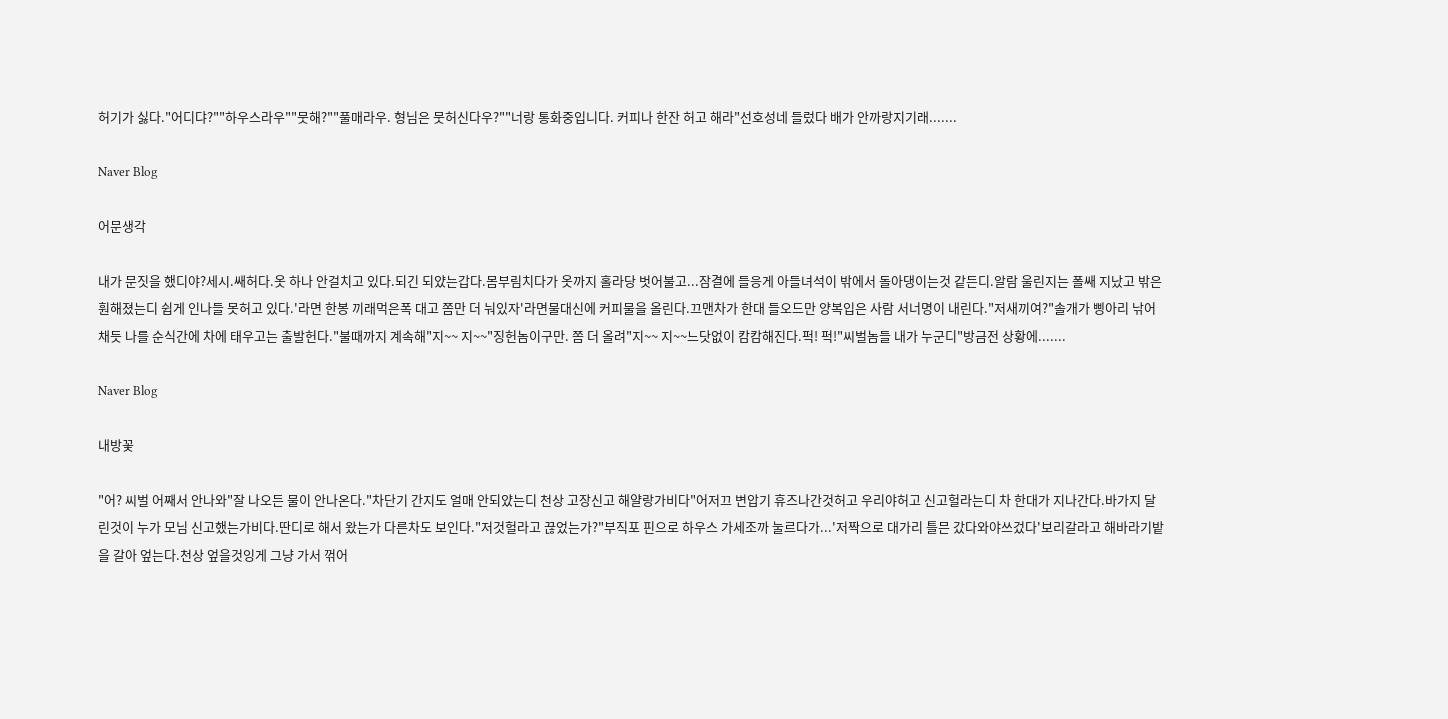허기가 싫다."어디댜?""하우스라우""뭇해?""풀매라우. 형님은 뭇허신다우?""너랑 통화중입니다. 커피나 한잔 허고 해라"선호성네 들렀다 배가 안까랑지기래.......

Naver Blog

어문생각

내가 문짓을 했디야?세시.쌔허다.옷 하나 안걸치고 있다.되긴 되얐는갑다.몸부림치다가 옷까지 홀라당 벗어불고...잠결에 들응게 아들녀석이 밖에서 돌아댕이는것 같든디.알람 울린지는 폴쌔 지났고 밖은 훤해졌는디 쉽게 인나들 못허고 있다.'라면 한봉 끼래먹은폭 대고 쫌만 더 눠있자'라면물대신에 커피물을 올린다.끄맨차가 한대 들오드만 양복입은 사람 서너명이 내린다."저새끼여?"솔개가 삥아리 낚어채듯 나를 순식간에 차에 태우고는 출발헌다."불때까지 계속해"지~~ 지~~"징헌놈이구만. 쫌 더 올려"지~~ 지~~느닷없이 캄캄해진다.퍽! 퍽!"씨벌놈들 내가 누군디"방금전 상황에.......

Naver Blog

내방꽃

"어? 씨벌 어째서 안나와"잘 나오든 물이 안나온다."차단기 간지도 얼매 안되얐는디 천상 고장신고 해얄랑가비다"어저끄 변압기 휴즈나간것허고 우리야허고 신고헐라는디 차 한대가 지나간다.바가지 달린것이 누가 모님 신고했는가비다.딴디로 해서 왔는가 다른차도 보인다."저것헐라고 끊었는가?"부직포 핀으로 하우스 가세조까 눌르다가...'저짝으로 대가리 틀믄 갔다와야쓰겄다'보리갈라고 해바라기밭을 갈아 엎는다.천상 엎을것잉게 그냥 가서 꺾어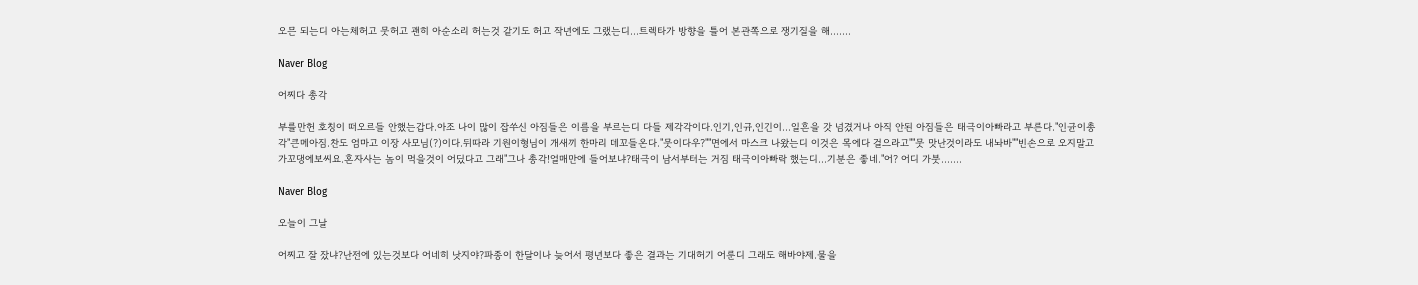오믄 되는디 아는체허고 뭇허고 괜히 아순소리 허는것 같기도 허고 작년에도 그랬는디...트렉타가 방향을 틀어 본관쪽으로 쟁기질을 해.......

Naver Blog

어찌다 총각

부를만헌 호칭이 떠오르들 안했는갑다.아조 나이 많이 잡쑤신 아짐들은 이름을 부르는디 다들 제각각이다.인기,인규,인긴이...일흔을 갓 넘겼거나 아직 안된 아짐들은 태극이아빠라고 부른다."인균이총각"큰메아짐.찬도 엄마고 이장 사모님(?)이다.뒤따라 기원이형님이 개새끼 한마리 데꼬들온다."뭇이다우?""면에서 마스크 나왔는디 이것은 목에다 걸으라고""뭇 맛난것이라도 내놔바""빈손으로 오지말고 가꼬댕에보씨요.혼자사는 놈이 먹을것이 어딨다고 그래"그나 총각!얼매만에 들어보냐?태극이 남서부터는 거짐 태극이아빠락 했는디...기분은 좋네."어? 어디 가붓.......

Naver Blog

오늘이 그날

어찌고 잘 잤냐?난전에 있는것보다 어네히 낫지야?파종이 한달이나 늦어서 평년보다 좋은 결과는 기대허기 어룬디 그래도 해바야제.물을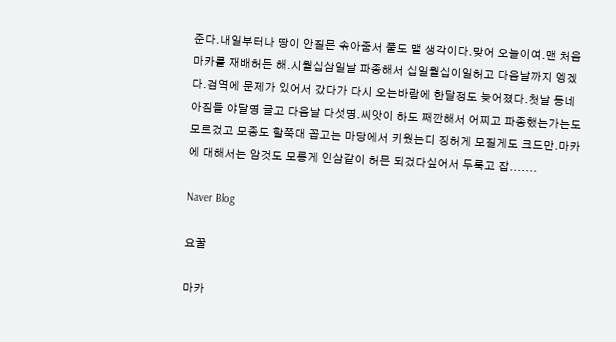준다.내일부터나 땅이 안질믄 솎아줌서 풀도 맬 생각이다.맞어 오늘이여.맨 처음 마카를 재배허든 해.시월십삼일날 파종해서 십일월십이일허고 다음날까지 엥겠다.검역에 문제가 있어서 갔다가 다시 오는바람에 한달정도 늦어졌다.첫날 동네아짐들 야달명 글고 다음날 다섯명.씨앗이 하도 째깐해서 어찌고 파종했는가는도 모르겄고 모종도 할쭉대 꼽고는 마당에서 키웠는디 징허게 모질게도 크드만.마카에 대해서는 암것도 모릉게 인삼같이 허믄 되겄다싶어서 두룩고 잡.......

Naver Blog

요꿀

마카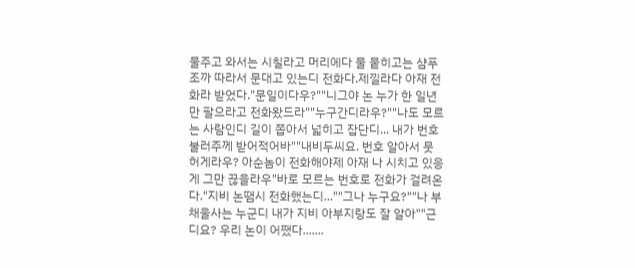물주고 와서는 시칠라고 머리에다 물 뭍히고는 샴푸조까 따라서 문대고 있는디 전화다.제낄라다 아재 전화라 받었다."문일이다우?""니그야 논 누가 한 일년만 팔으라고 전화왔드라""누구간디라우?""나도 모르는 사람인디 길이 쫍아서 넓히고 잡단디... 내가 번호 불러주께 받어적어바""내비두씨요. 번호 알아서 뭇허게라우? 아순놈이 전화해야제 아재 나 시치고 있응게 그만 끊을라우"바로 모르는 번호로 전화가 걸려온다."지비 논땜시 전화했는디...""그나 누구요?""나 부채울사는 누군디 내가 지비 아부지랑도 잘 알아""근디요? 우리 논이 어쨌다.......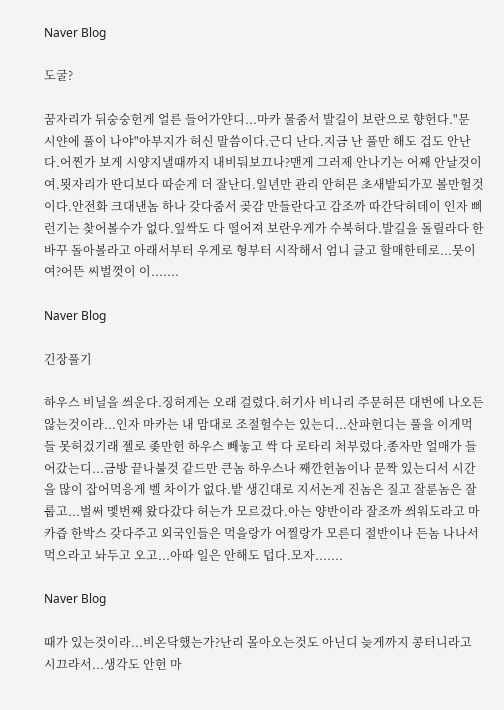Naver Blog

도굴?

꿈자리가 뒤숭숭헌게 얼른 들어가얀디...마카 물줌서 발길이 보란으로 향헌다."문 시얀에 풀이 나야"아부지가 허신 말씀이다.근디 난다.지금 난 풀만 해도 겁도 안난다.어찐가 보게 시양지낼때까지 내비둬보끄나?맨게 그러제 안나기는 어째 안날것이여.묏자리가 딴디보다 따순게 더 잘난디.일년만 관리 안허믄 초새밭되가꼬 볼만헐것이다.안전화 크대낸놈 하나 갖다줌서 곶감 만들란다고 감조까 따간닥허데이 인자 삐런기는 찾어볼수가 없다.잎싹도 다 떨어져 보란우게가 수북허다.발길을 돌릴라다 한바꾸 돌아볼라고 아래서부터 우게로 형부터 시작해서 엄니 글고 할매한테로...뭇이여?어뜬 씨벌껏이 이.......

Naver Blog

긴장풀기

하우스 비닐을 씌운다.징허게는 오래 걸렸다.허기사 비니리 주문허믄 대번에 나오든 않는것이라...인자 마카는 내 맘대로 조절헐수는 있는디...산파헌디는 풀을 이게먹들 못허겄기래 젤로 좆만헌 하우스 빼놓고 싹 다 로타리 처부렀다.종자만 얼매가 들어갔는디...금방 끝나불것 같드만 큰놈 하우스나 째깐헌놈이나 문짝 있는디서 시간을 많이 잡어먹응게 벨 차이가 없다.밭 생긴대로 지서논게 진놈은 질고 잘룬놈은 잘룹고...벌써 멫번째 왔다갔다 허는가 모르겄다.아는 양반이라 잘조까 씌워도라고 마카즙 한박스 갖다주고 외국인들은 먹을랑가 어찔랑가 모른디 절반이나 든놈 나나서 먹으라고 놔두고 오고...아따 일은 안해도 덥다.모자.......

Naver Blog

때가 있는것이라...비온닥했는가?난리 몰아오는것도 아닌디 늦게까지 콩터니라고 시끄라서...생각도 안헌 마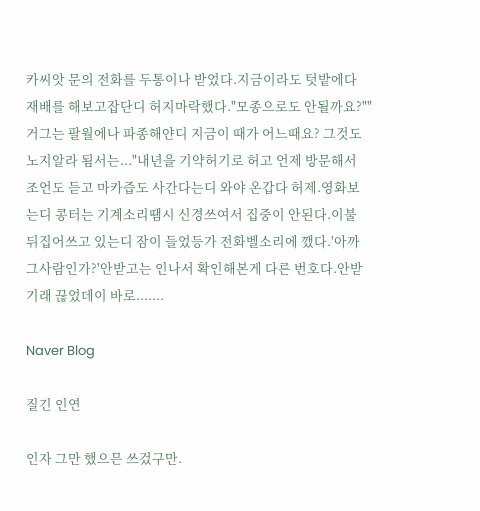카씨앗 문의 전화를 두통이나 받었다.지금이라도 텃밭에다 재배를 해보고잡단디 허지마락했다."모종으로도 안될까요?""거그는 팔월에나 파종해얀디 지금이 때가 어느때요? 그것도 노지알라 됨서는..."내년을 기약허기로 허고 언제 방문해서 조언도 듣고 마카즙도 사간다는디 와야 온갑다 허제.영화보는디 콩터는 기계소리땜시 신경쓰여서 집중이 안된다.이불 뒤집어쓰고 있는디 잠이 들었등가 전화벨소리에 깼다.'아까 그사람인가?'안받고는 인나서 확인해본게 다른 번호다.안받기래 끊었데이 바로.......

Naver Blog

질긴 인연

인자 그만 했으믄 쓰겄구만.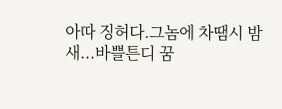아따 징허다.그놈에 차땜시 밤새...바쁠튼디 꿈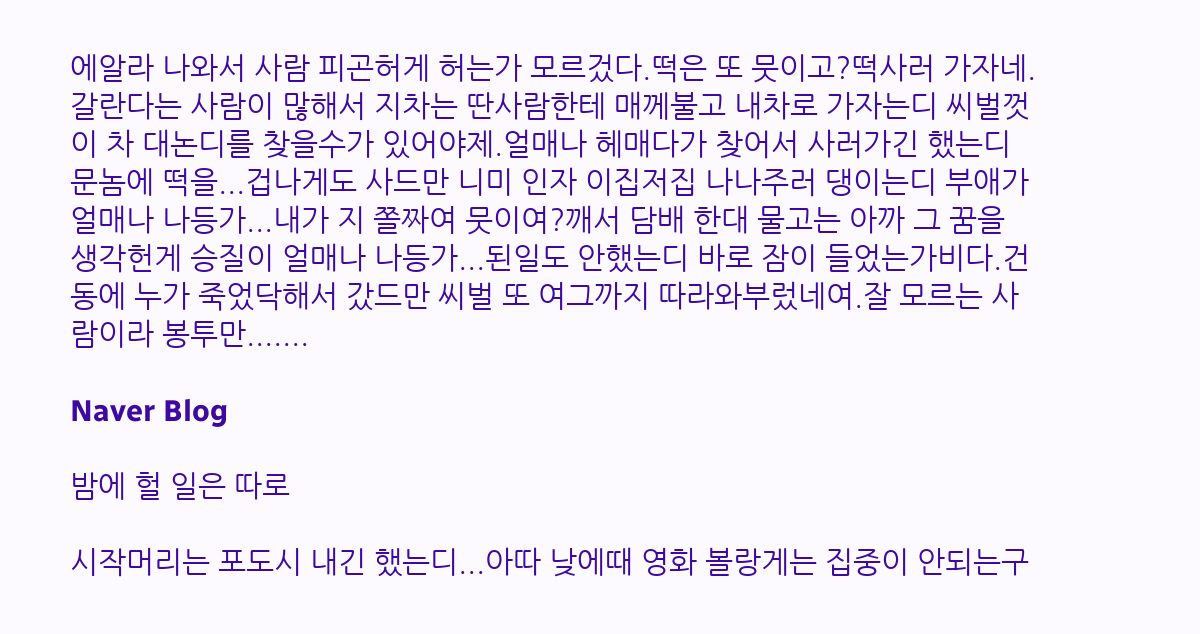에알라 나와서 사람 피곤허게 허는가 모르겄다.떡은 또 뭇이고?떡사러 가자네.갈란다는 사람이 많해서 지차는 딴사람한테 매께불고 내차로 가자는디 씨벌껏이 차 대논디를 찾을수가 있어야제.얼매나 헤매다가 찾어서 사러가긴 했는디 문놈에 떡을...겁나게도 사드만 니미 인자 이집저집 나나주러 댕이는디 부애가 얼매나 나등가...내가 지 쫄짜여 뭇이여?깨서 담배 한대 물고는 아까 그 꿈을 생각헌게 승질이 얼매나 나등가...된일도 안했는디 바로 잠이 들었는가비다.건동에 누가 죽었닥해서 갔드만 씨벌 또 여그까지 따라와부렀네여.잘 모르는 사람이라 봉투만.......

Naver Blog

밤에 헐 일은 따로

시작머리는 포도시 내긴 했는디...아따 낮에때 영화 볼랑게는 집중이 안되는구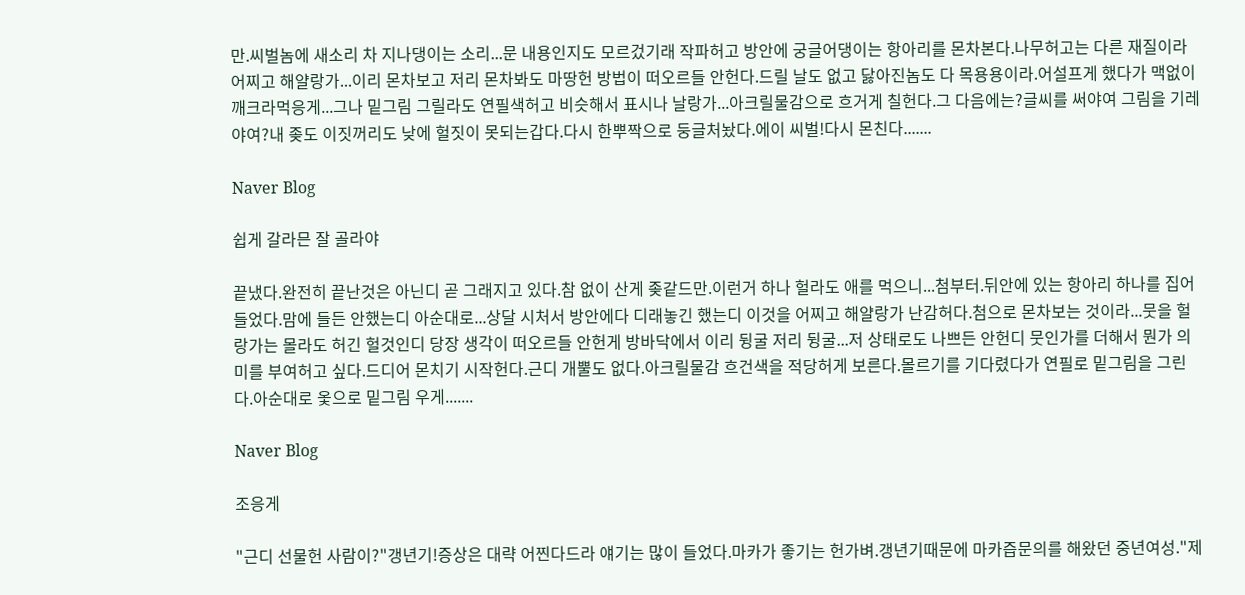만.씨벌놈에 새소리 차 지나댕이는 소리...문 내용인지도 모르겄기래 작파허고 방안에 궁글어댕이는 항아리를 몬차본다.나무허고는 다른 재질이라 어찌고 해얄랑가...이리 몬차보고 저리 몬차봐도 마땅헌 방법이 떠오르들 안헌다.드릴 날도 없고 닳아진놈도 다 목용용이라.어설프게 했다가 맥없이 깨크라먹응게...그나 밑그림 그릴라도 연필색허고 비슷해서 표시나 날랑가...아크릴물감으로 흐거게 칠헌다.그 다음에는?글씨를 써야여 그림을 기레야여?내 좆도 이짓꺼리도 낮에 헐짓이 못되는갑다.다시 한뿌짝으로 둥글처놨다.에이 씨벌!다시 몬친다.......

Naver Blog

쉽게 갈라믄 잘 골라야

끝냈다.완전히 끝난것은 아닌디 곧 그래지고 있다.참 없이 산게 좆같드만.이런거 하나 헐라도 애를 먹으니...첨부터.뒤안에 있는 항아리 하나를 집어들었다.맘에 들든 안했는디 아순대로...상달 시처서 방안에다 디래놓긴 했는디 이것을 어찌고 해얄랑가 난감허다.첨으로 몬차보는 것이라...뭇을 헐랑가는 몰라도 허긴 헐것인디 당장 생각이 떠오르들 안헌게 방바닥에서 이리 뒹굴 저리 뒹굴...저 상태로도 나쁘든 안헌디 뭇인가를 더해서 뭔가 의미를 부여허고 싶다.드디어 몬치기 시작헌다.근디 개뿔도 없다.아크릴물감 흐건색을 적당허게 보른다.몰르기를 기다렸다가 연필로 밑그림을 그린다.아순대로 옻으로 밑그림 우게.......

Naver Blog

조응게

"근디 선물헌 사람이?"갱년기!증상은 대략 어찐다드라 얘기는 많이 들었다.마카가 좋기는 헌가벼.갱년기때문에 마카즙문의를 해왔던 중년여성."제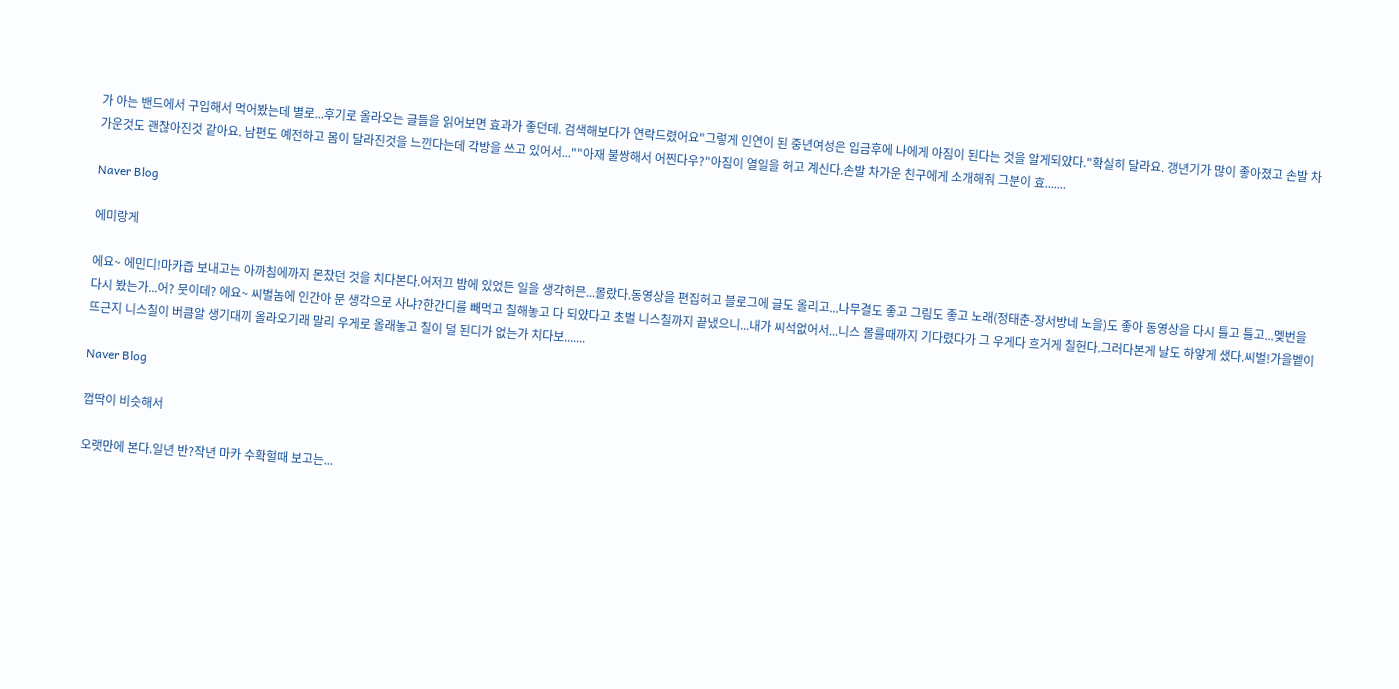가 아는 밴드에서 구입해서 먹어봤는데 별로...후기로 올라오는 글들을 읽어보면 효과가 좋던데. 검색해보다가 연락드렸어요"그렇게 인연이 된 중년여성은 입금후에 나에게 아짐이 된다는 것을 알게되얐다."확실히 달라요. 갱년기가 많이 좋아졌고 손발 차가운것도 괜찮아진것 같아요. 남편도 예전하고 몸이 달라진것을 느낀다는데 각방을 쓰고 있어서...""아재 불쌍해서 어찐다우?"아짐이 열일을 허고 계신다.손발 차가운 친구에게 소개해줘 그분이 효.......

Naver Blog

에미랑게

에요~ 에민디!마카즙 보내고는 아까침에까지 몬찼던 것을 치다본다.어저끄 밤에 있었든 일을 생각허믄...몰랐다.동영상을 편집허고 블로그에 글도 올리고...나무결도 좋고 그림도 좋고 노래(정태춘-장서방네 노을)도 좋아 동영상을 다시 틀고 틀고...멫번을 다시 봤는가...어? 뭇이데? 에요~ 씨벌놈에 인간아 문 생각으로 사냐?한간디를 빼먹고 칠해놓고 다 되얐다고 초벌 니스칠까지 끝냈으니...내가 씨석없어서...니스 몰를때까지 기다렸다가 그 우게다 흐거게 칠헌다.그러다본게 날도 하얗게 샜다.씨벌!가을벹이 뜨근지 니스칠이 버큼알 생기대끼 올라오기래 말리 우게로 올래놓고 칠이 덜 된디가 없는가 치다보.......

Naver Blog

껍딱이 비슷해서

오랫만에 본다.일년 반?작년 마카 수확헐때 보고는...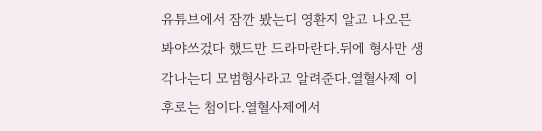유튜브에서 잠깐 봤는디 영환지 알고 나오믄 봐야쓰겄다 했드만 드라마란다.뒤에 형사만 생각나는디 모범형사라고 알려준다.열혈사제 이후로는 첨이다.열혈사제에서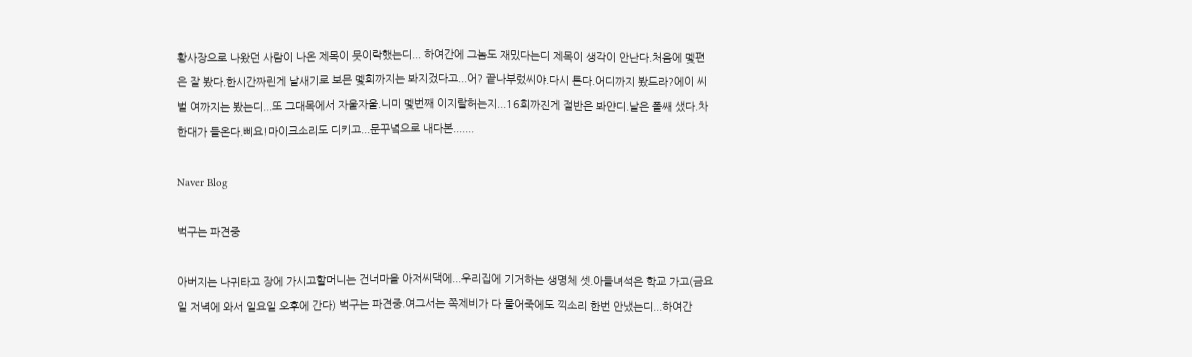황사장으로 나왔던 사람이 나온 제목이 뭇이락했는디... 하여간에 그놈도 재밌다는디 제목이 생각이 안난다.처음에 멫편은 잘 봤다.한시간짜린게 날새기로 보믄 멫회까지는 봐지겄다고...어? 끝나부렀씨야.다시 튼다.어디까지 봤드라?에이 씨벌 여까지는 봤는디...또 그대목에서 자울자울.니미 멫번째 이지랄허는지...16회까진게 절반은 봐얀디.날은 폴쌔 샜다.차 한대가 들온다.삐요!마이크소리도 디키고...문꾸녘으로 내다본.......

Naver Blog

벅구는 파견중

아버지는 나귀타고 장에 가시고할머니는 건너마을 아저씨댁에...우리집에 기거하는 생명체 셋.아들녀석은 학교 가고(금요일 저녁에 와서 일요일 오후에 간다) 벅구는 파견중.여그서는 쪽제비가 다 물어죽에도 끽소리 한번 안냈는디...하여간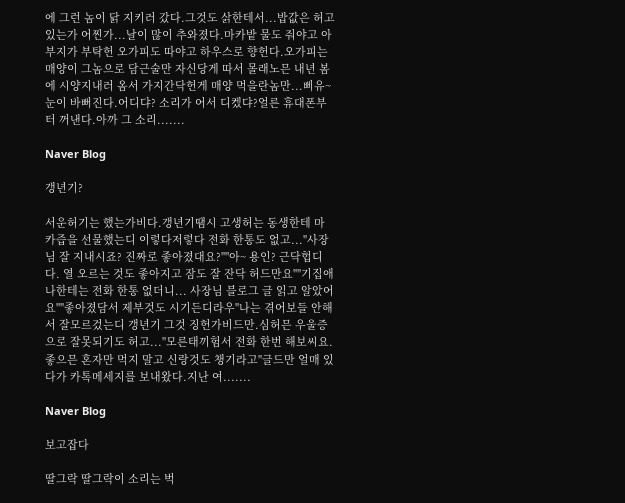에 그런 놈이 닭 지키러 갔다.그것도 삵한테서...밥값은 허고 있는가 어찐가...날이 많이 추와졌다.마카밭 물도 줘야고 아부지가 부탁헌 오가피도 따야고 하우스로 향헌다.오가피는 매양이 그놈으로 담근술만 자신당게 따서 몰래노믄 내년 봄에 시양지내러 옴서 가지간닥헌게 매양 먹을란놈만...삐유~눈이 바뻐진다.어디댜? 소리가 어서 디켔댜?얼른 휴대폰부터 꺼낸다.아까 그 소리.......

Naver Blog

갱년기?

서운허기는 했는가비다.갱년기땜시 고생허는 동생한테 마카즙을 선물했는디 이렇다저렇다 전화 한통도 없고..."사장님 잘 지내시죠? 진짜로 좋아졌대요?""아~ 용인? 근닥헙디다. 열 오르는 것도 좋아지고 잠도 잘 잔닥 허드만요""기집애 나한테는 전화 한통 없더니... 사장님 블로그 글 읽고 알았어요""좋아졌담서 제부것도 시기든디라우"나는 겪어보들 안해서 잘모르겄는디 갱년기 그것 징헌가비드만.심허믄 우울증으로 잘못되기도 허고..."모른태끼험서 전화 한번 해보씨요. 좋으믄 혼자만 먹지 말고 신랑것도 챙기라고"글드만 얼매 있다가 카톡메세지를 보내왔다.지난 여.......

Naver Blog

보고잡다

딸그락 딸그락이 소리는 벅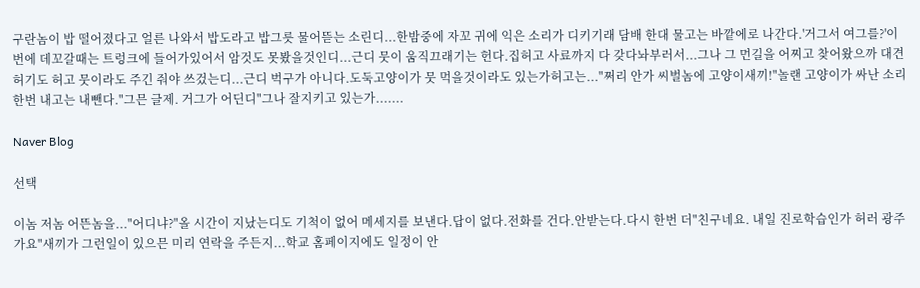구란놈이 밥 떨어졌다고 얼른 나와서 밥도라고 밥그릇 물어뜯는 소린디...한밤중에 자꼬 귀에 익은 소리가 디키기래 담배 한대 물고는 바깥에로 나간다.'거그서 여그를?'이번에 데꼬갈때는 트렁크에 들어가있어서 암것도 못봤을것인디...근디 뭇이 움직끄래기는 헌다.집허고 사료까지 다 갖다놔부러서...그나 그 먼길을 어찌고 찾어왔으까 대견허기도 허고 뭇이라도 주긴 줘야 쓰겄는디...근디 벅구가 아니다.도둑고양이가 뭇 먹을것이라도 있는가허고는..."쩌리 안가 씨벌놈에 고양이새끼!"놀랜 고양이가 싸난 소리 한번 내고는 내뺀다."그믄 글제. 거그가 어딘디"그나 잘지키고 있는가.......

Naver Blog

선택

이놈 저놈 어뜬놈을..."어디냐?"올 시간이 지났는디도 기척이 없어 메세지를 보낸다.답이 없다.전화를 건다.안받는다.다시 한번 더"친구네요. 내일 진로학습인가 허러 광주가요"새끼가 그런일이 있으믄 미리 연락을 주든지...학교 홈페이지에도 일정이 안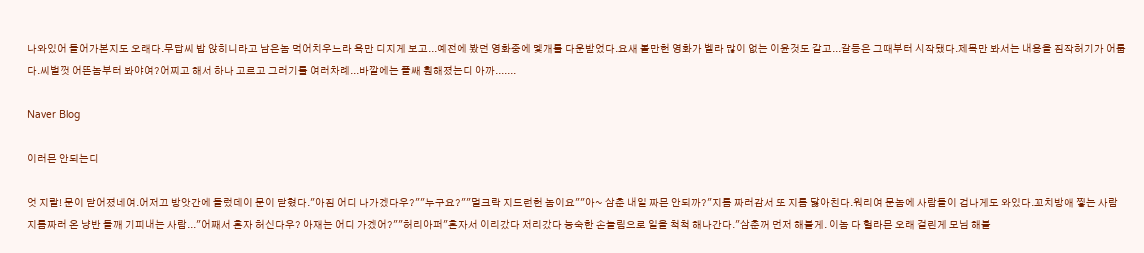나와있어 들어가본지도 오래다.무답씨 밥 앉히니라고 남은놈 먹어치우느라 욕만 디지게 보고...예전에 봤던 영화중에 멫개를 다운받었다.요새 볼만헌 영화가 벨라 많이 없는 이윤것도 같고...갈등은 그때부터 시작됐다.제목만 봐서는 내용을 짐작허기가 어룹다.씨벌껏 어뜬놈부터 봐야여?어찌고 해서 하나 고르고 그러기를 여러차례...바깥에는 폴쌔 훤해졌는디 아까.......

Naver Blog

이러믄 안되는디

엇 지랄! 문이 닫어졌네여.어저끄 방앗간에 들렀데이 문이 닫혔다."아짐 어디 나가겠다우?""누구요?""멀크락 지드런헌 놈이요""아~ 삼춘 내일 짜믄 안되까?"지름 짜러감서 또 지름 닳아친다.워리여 문놈에 사람들이 겁나게도 와있다.꼬치방애 찧는 사람 지름짜러 온 냥반 들깨 기피내는 사람..."어째서 혼자 허신다우? 아재는 어디 가겠어?""허리아퍼"혼자서 이리갔다 저리갔다 능숙한 손놀림으로 일을 척척 해나간다."삼춘꺼 먼저 해불게. 이놈 다 헐라믄 오래 걸린게 모님 해불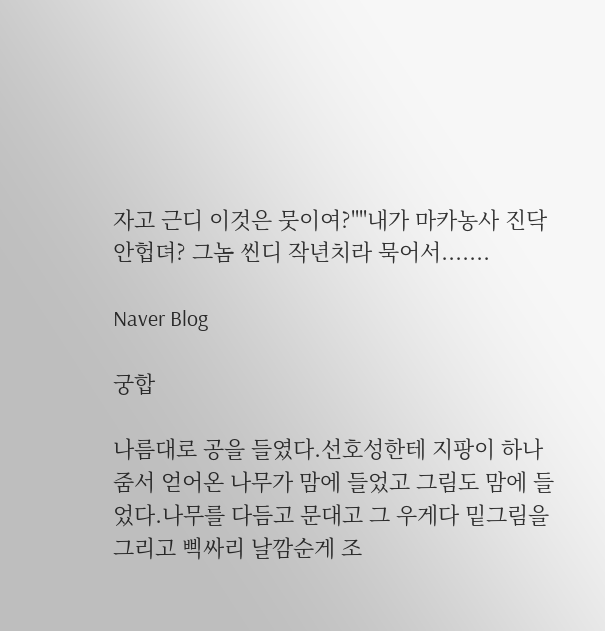자고 근디 이것은 뭇이여?""내가 마카농사 진닥 안헙뎌? 그놈 씬디 작년치라 묵어서.......

Naver Blog

궁합

나름대로 공을 들였다.선호성한테 지팡이 하나 줌서 얻어온 나무가 맘에 들었고 그림도 맘에 들었다.나무를 다듬고 문대고 그 우게다 밑그림을 그리고 삑싸리 날깜순게 조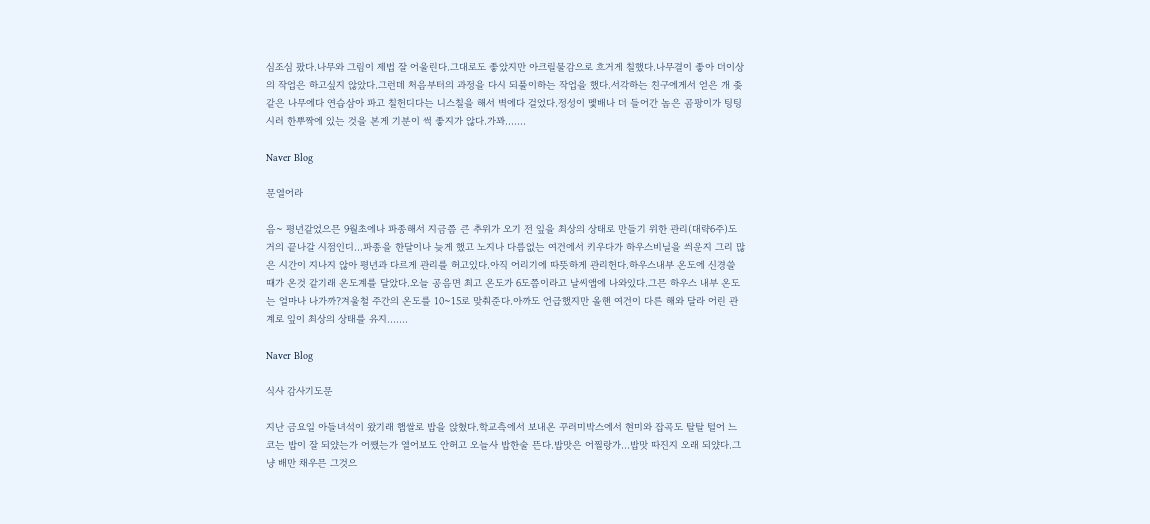심조심 팠다.나무와 그림이 제법 잘 어울린다.그대로도 좋았지만 아크릴물감으로 흐거게 칠했다.나무결이 좋아 더이상의 작업은 하고싶지 않았다.그런데 처음부터의 과정을 다시 되풀이하는 작업을 했다.서각하는 친구에게서 얻은 개 좆같은 나무에다 연습삼아 파고 칠헌디다는 니스칠을 해서 벽에다 걸었다.정성이 멫배나 더 들어간 놈은 곰팡이가 팅팅시러 한뿌짝에 있는 것을 본게 기분이 썩 좋지가 않다.가꽈.......

Naver Blog

문열어라

음~ 평년같었으믄 9월초에나 파종해서 지금쯤 큰 추위가 오기 전 잎을 최상의 상태로 만들기 위한 관리(대략6주)도 거의 끝나갈 시점인디...파종을 한달이나 늦게 했고 노지나 다름없는 여건에서 키우다가 하우스비닐을 씌운지 그리 많은 시간이 지나지 않아 평년과 다르게 관리를 허고있다.아직 어리기에 따뜻하게 관리헌다.하우스내부 온도에 신경쓸 때가 온것 같기래 온도계를 달았다.오늘 공음면 최고 온도가 6도쯤이라고 날씨앱에 나와있다.그믄 하우스 내부 온도는 얼마나 나가까?겨울철 주간의 온도를 10~15로 맞춰준다.아까도 언급했지만 올핸 여건이 다른 해와 달라 어린 관계로 잎이 최상의 상태를 유지.......

Naver Blog

식사 감사기도문

지난 금요일 아들녀석이 왔기래 햅쌀로 밥을 앉혔다.학교측에서 보내온 꾸러미박스에서 현미와 잡곡도 탈탈 털어 느코는 밥이 잘 되얐는가 어쨌는가 열어보도 안허고 오늘사 밥한술 뜬다.밥맛은 어찔랑가...밥맛 따진지 오래 되얐다.그냥 배만 채우믄 그것으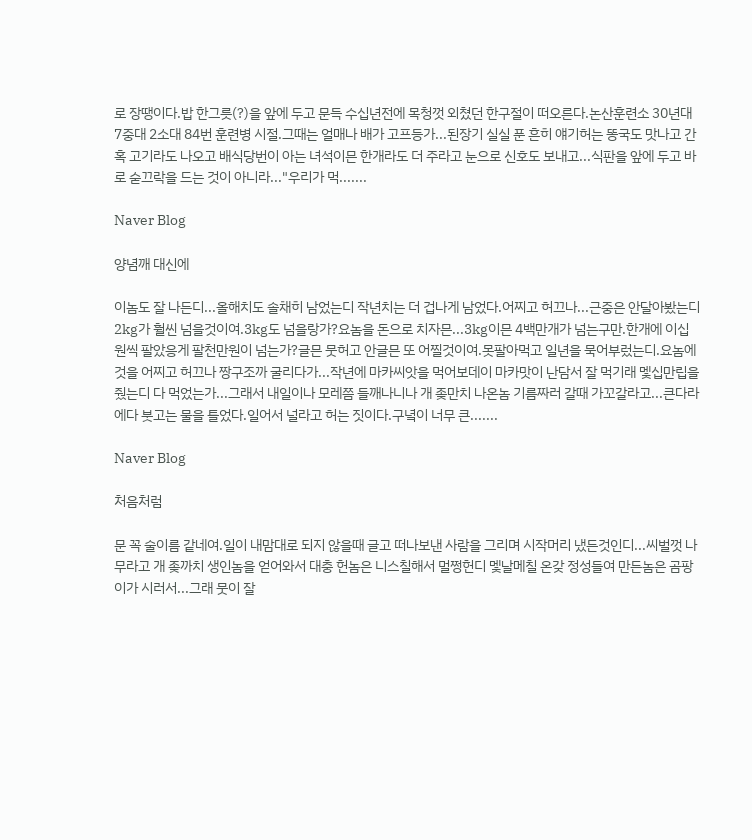로 장땡이다.밥 한그릇(?)을 앞에 두고 문득 수십년전에 목청껏 외쳤던 한구절이 떠오른다.논산훈련소 30년대 7중대 2소대 84번 훈련병 시절.그때는 얼매나 배가 고프등가...된장기 실실 푼 흔히 얘기허는 똥국도 맛나고 간혹 고기라도 나오고 배식당번이 아는 녀석이믄 한개라도 더 주라고 눈으로 신호도 보내고...식판을 앞에 두고 바로 숟끄락을 드는 것이 아니라..."우리가 먹.......

Naver Blog

양념깨 대신에

이놈도 잘 나든디...올해치도 솔채히 남었는디 작년치는 더 겁나게 남었다.어찌고 허끄나...근중은 안달아봤는디 2kg가 훨씬 넘을것이여.3kg도 넘을랑가?요놈을 돈으로 치자믄...3kg이믄 4백만개가 넘는구만.한개에 이십원씩 팔았응게 팔천만원이 넘는가?글믄 뭇허고 안글믄 또 어찔것이여.못팔아먹고 일년을 묵어부렀는디.요놈에 것을 어찌고 허끄나 짱구조까 굴리다가...작년에 마카씨앗을 먹어보데이 마카맛이 난담서 잘 먹기래 멫십만립을 줬는디 다 먹었는가...그래서 내일이나 모레쯤 들깨나니나 개 좆만치 나온놈 기름짜러 갈때 가꼬갈라고...큰다라에다 붓고는 물을 틀었다.일어서 널라고 허는 짓이다.구녘이 너무 큰.......

Naver Blog

처음처럼

문 꼭 술이름 같네여.일이 내맘대로 되지 않을때 글고 떠나보낸 사람을 그리며 시작머리 냈든것인디...씨벌껏 나무라고 개 좆까치 생인놈을 얻어와서 대충 헌놈은 니스칠해서 멀쩡헌디 멫날메칠 온갖 정성들여 만든놈은 곰팡이가 시러서...그래 뭇이 잘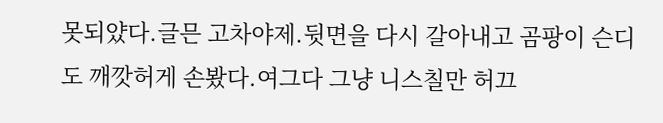못되얐다.글믄 고차야제.뒷면을 다시 갈아내고 곰팡이 슨디도 깨깟허게 손봤다.여그다 그냥 니스칠만 허끄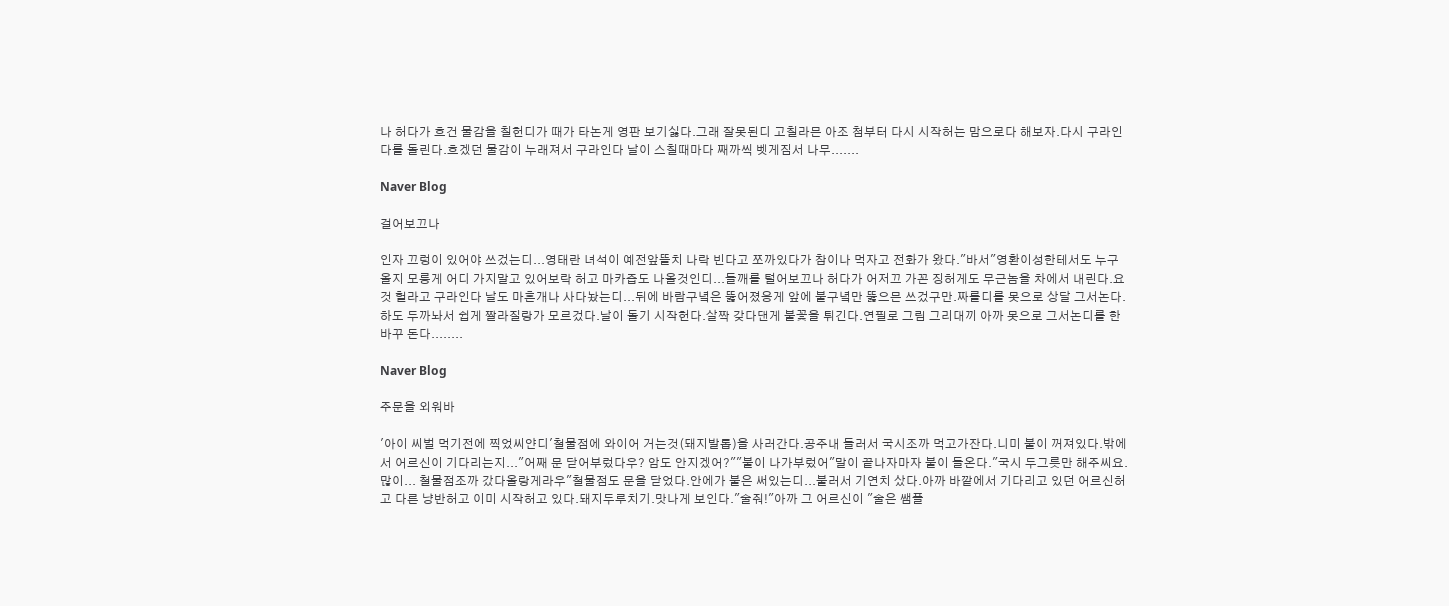나 허다가 흐건 물감을 칠헌디가 때가 타논게 영판 보기싫다.그래 잘못된디 고칠라믄 아조 첨부터 다시 시작허는 맘으로다 해보자.다시 구라인다를 돌린다.흐겠던 물감이 누래져서 구라인다 날이 스칠때마다 째까씩 벳게짐서 나무.......

Naver Blog

걸어보끄나

인자 끄렁이 있어야 쓰겄는디...영태란 녀석이 예전앞뜰치 나락 빈다고 쪼까있다가 참이나 먹자고 전화가 왔다."바서"영환이성한테서도 누구 올지 모릉게 어디 가지말고 있어보락 허고 마카즙도 나올것인디...들깨를 털어보끄나 허다가 어저끄 가꼰 징허게도 무근놈을 차에서 내린다.요것 헐라고 구라인다 날도 마흔개나 사다놨는디...뒤에 바람구녘은 뚫어졌응게 앞에 불구녘만 뚫으믄 쓰겄구만.짜를디를 못으로 상달 그서논다.하도 두까놔서 쉽게 짤라질랑가 모르겄다.날이 돌기 시작헌다.살짝 갖다댄게 불꽃을 튀긴다.연필로 그림 그리대끼 아까 못으로 그서논디를 한바꾸 돈다........

Naver Blog

주문을 외워바

'아이 씨벌 먹기전에 찍었씨얀디'철물점에 와이어 거는것(돼지발톱)을 사러간다.공주내 들러서 국시조까 먹고가잔다.니미 불이 꺼져있다.밖에서 어르신이 기다리는지..."어째 문 닫어부렀다우? 암도 안지겠어?""불이 나가부렀어"말이 끝나자마자 불이 들온다."국시 두그릇만 해주씨요. 많이... 철물점조까 갔다올랑게라우"철물점도 문을 닫었다.안에가 불은 써있는디...불러서 기연치 샀다.아까 바깥에서 기다리고 있던 어르신허고 다른 냥반허고 이미 시작허고 있다.돼지두루치기.맛나게 보인다."술줘!"아까 그 어르신이 "술은 쌤플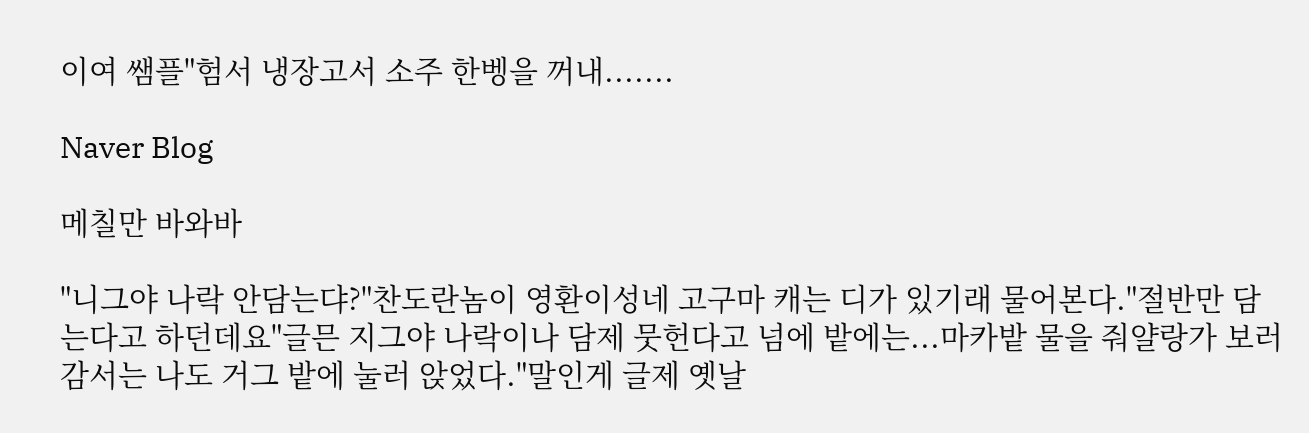이여 쌤플"험서 냉장고서 소주 한벵을 꺼내.......

Naver Blog

메칠만 바와바

"니그야 나락 안담는댜?"찬도란놈이 영환이성네 고구마 캐는 디가 있기래 물어본다."절반만 담는다고 하던데요"글믄 지그야 나락이나 담제 뭇헌다고 넘에 밭에는...마카밭 물을 줘얄랑가 보러감서는 나도 거그 밭에 눌러 앉었다."말인게 글제 옛날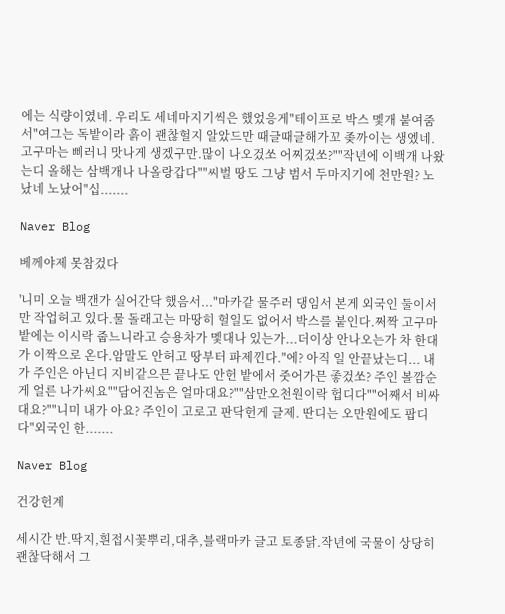에는 식량이였네. 우리도 세네마지기씩은 했었응게"테이프로 박스 멫개 붙여줌서"여그는 독밭이라 흙이 괜찮헐지 알았드만 때글때글해가꼬 좆까이는 생엤네. 고구마는 삐러니 맛나게 생겠구만.많이 나오겄쏘 어찌겄쏘?""작년에 이백개 나왔는디 올해는 삼백개나 나올랑갑다""씨벌 땅도 그냥 범서 두마지기에 천만원? 노났네 노났어"십.......

Naver Blog

베께야제 못참겄다

'니미 오늘 백갠가 실어간닥 했음서..."마카같 물주러 댕임서 본게 외국인 둘이서만 작업허고 있다.물 돌래고는 마땅히 헐일도 없어서 박스를 붙인다.쩌짝 고구마밭에는 이시락 줍느니라고 승용차가 멫대나 있는가...더이상 안나오는가 차 한대가 이짝으로 온다.암말도 안허고 땅부터 파제낀다."에? 아직 일 안끝났는디... 내가 주인은 아닌디 지비같으믄 끝나도 안헌 밭에서 줏어가믄 좋겄쏘? 주인 볼깜순게 얼른 나가씨요""담어진놈은 얼마대요?""삼만오천원이락 헙디다""어째서 비싸대요?""니미 내가 아요? 주인이 고로고 판닥헌게 글제. 딴디는 오만원에도 팝디다"외국인 한.......

Naver Blog

건강헌계

세시간 반.딱지,흰접시꽃뿌리,대추,블랙마카 글고 토종닭.작년에 국물이 상당히 괜찮닥해서 그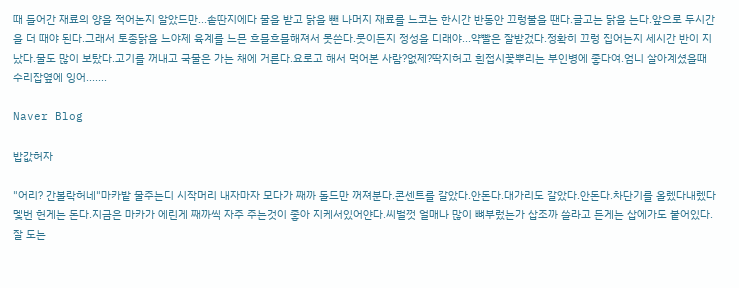때 들어간 재료의 양을 적어논지 알았드만...솥딴지에다 물을 받고 닭을 뺀 나머지 재료를 느코는 한시간 반동안 끄렁불을 땐다.글고는 닭을 는다.앞으로 두시간을 더 때야 된다.그래서 토종닭을 느야제 육계를 느믄 흐믈흐믈해져서 못쓴다.뭇이든지 정성을 디래야...약빨은 잘받겄다.정확히 끄렁 집어는지 세시간 반이 지났다.물도 많이 보탔다.고기를 꺼내고 국물은 가는 채에 거른다.요로고 해서 먹어본 사람?없제?딱지허고 흰접시꽃뿌리는 부인병에 좋다여.엄니 살아계셨을때 수리잡옆에 잉어.......

Naver Blog

밥값허자

"어리? 간볼락허네"마카밭 물주는디 시작머리 내자마자 모다가 째까 돌드만 꺼져분다.콘센트를 갈았다.안돈다.대가리도 갈았다.안돈다.차단기를 올렜다내렜다 멫번 헌게는 돈다.지금은 마카가 에린게 째까씩 자주 주는것이 좋아 지케서있어얀다.씨벌껏 얼매나 많이 뼈부렀는가 삽조까 쓸라고 든게는 삽에가도 붙어있다.잘 도는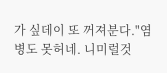가 싶데이 또 꺼져분다."염병도 못허네. 니미럴것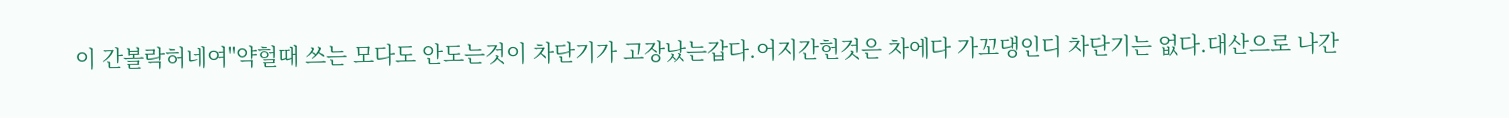이 간볼락허네여"약헐때 쓰는 모다도 안도는것이 차단기가 고장났는갑다.어지간헌것은 차에다 가꼬댕인디 차단기는 없다.대산으로 나간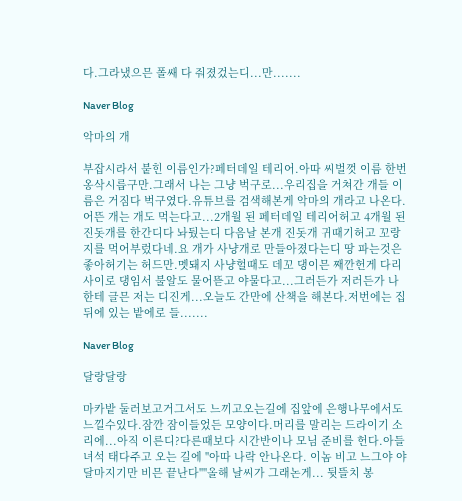다.그라냈으믄 폴쌔 다 줘졌겄는디...만.......

Naver Blog

악마의 개

부잡시라서 붙힌 이름인가?페터데일 테리어.아따 씨벌껏 이름 한번 옹삭시릅구만.그래서 나는 그냥 벅구로...우리집을 거쳐간 개들 이름은 거짐다 벅구였다.유튜브를 검색해본게 악마의 개라고 나온다.어뜬 개는 개도 먹는다고...2개월 된 페터데일 테리어허고 4개월 된 진돗개를 한간디다 놔뒀는디 다음날 본개 진돗개 귀때기허고 꼬랑지를 먹어부렀다네.요 개가 사냥개로 만들아졌다는디 땅 파는것은 좋아허기는 허드만.멧돼지 사냥헐때도 데꼬 댕이믄 째깐헌게 다리사이로 댕임서 불알도 물어뜯고 야물다고...그러든가 저러든가 나한테 글믄 저는 디진게...오늘도 간만에 산책을 해본다.저번에는 집 뒤에 있는 밭에로 들.......

Naver Blog

달랑달랑

마카밭 둘러보고거그서도 느끼고오는길에 집앞에 은행나무에서도 느낄수있다.잠깐 잠이들었든 모양이다.머리를 말리는 드라이기 소리에...아직 이른디?다른때보다 시간반이나 모님 준비를 헌다.아들녀석 태다주고 오는 길에 "아따 나락 안나온다. 이놈 비고 느그야 야달마지기만 비믄 끝난다""올해 날씨가 그래논게... 뒷뜰치 봉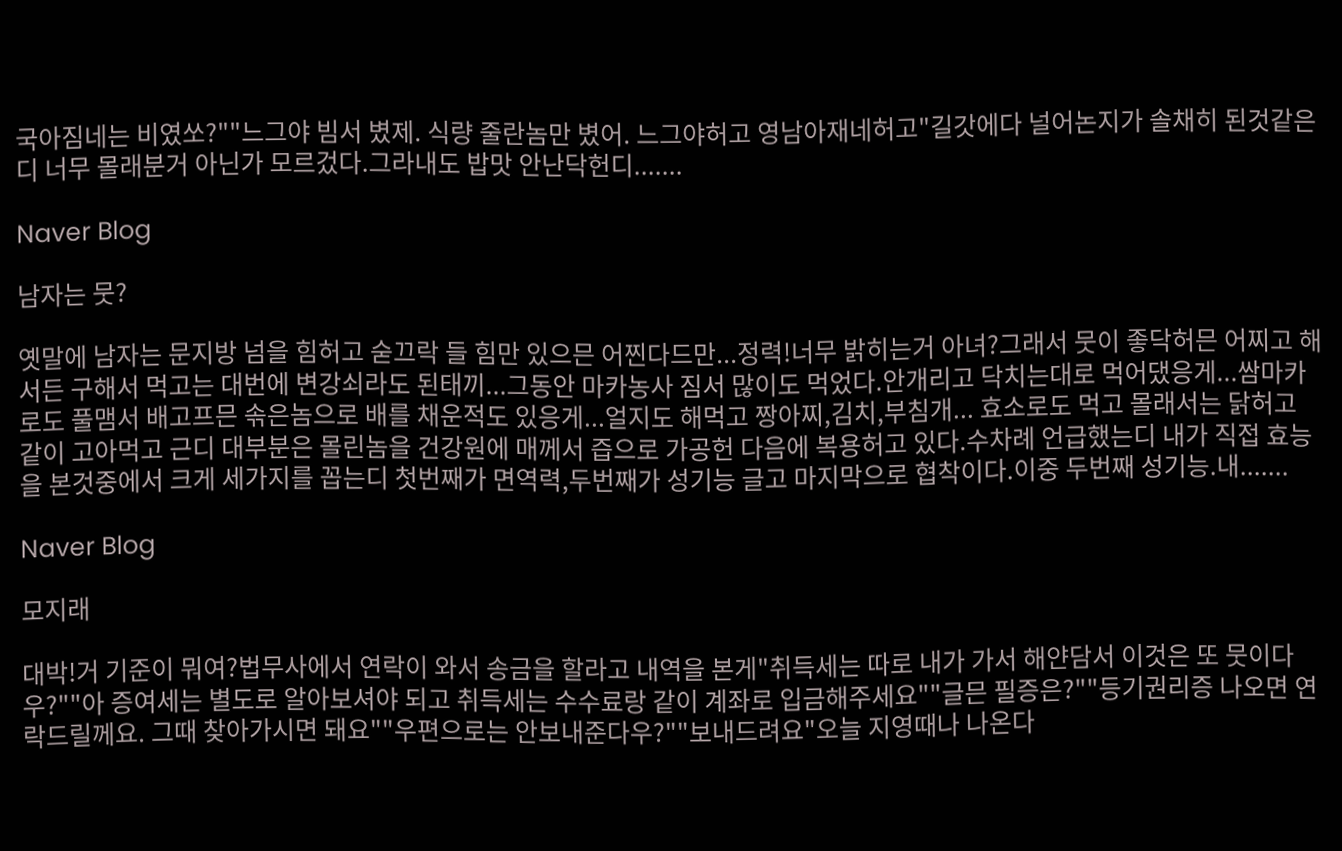국아짐네는 비였쏘?""느그야 빔서 볐제. 식량 줄란놈만 볐어. 느그야허고 영남아재네허고"길갓에다 널어논지가 솔채히 된것같은디 너무 몰래분거 아닌가 모르겄다.그라내도 밥맛 안난닥헌디.......

Naver Blog

남자는 뭇?

옛말에 남자는 문지방 넘을 힘허고 숟끄락 들 힘만 있으믄 어찐다드만...정력!너무 밝히는거 아녀?그래서 뭇이 좋닥허믄 어찌고 해서든 구해서 먹고는 대번에 변강쇠라도 된태끼...그동안 마카농사 짐서 많이도 먹었다.안개리고 닥치는대로 먹어댔응게...쌈마카로도 풀맴서 배고프믄 솎은놈으로 배를 채운적도 있응게...얼지도 해먹고 짱아찌,김치,부침개... 효소로도 먹고 몰래서는 닭허고 같이 고아먹고 근디 대부분은 몰린놈을 건강원에 매께서 즙으로 가공헌 다음에 복용허고 있다.수차례 언급했는디 내가 직접 효능을 본것중에서 크게 세가지를 꼽는디 첫번째가 면역력,두번째가 성기능 글고 마지막으로 협착이다.이중 두번째 성기능.내.......

Naver Blog

모지래

대박!거 기준이 뭐여?법무사에서 연락이 와서 송금을 할라고 내역을 본게"취득세는 따로 내가 가서 해얀담서 이것은 또 뭇이다우?""아 증여세는 별도로 알아보셔야 되고 취득세는 수수료랑 같이 계좌로 입금해주세요""글믄 필증은?""등기권리증 나오면 연락드릴께요. 그때 찾아가시면 돼요""우편으로는 안보내준다우?""보내드려요"오늘 지영때나 나온다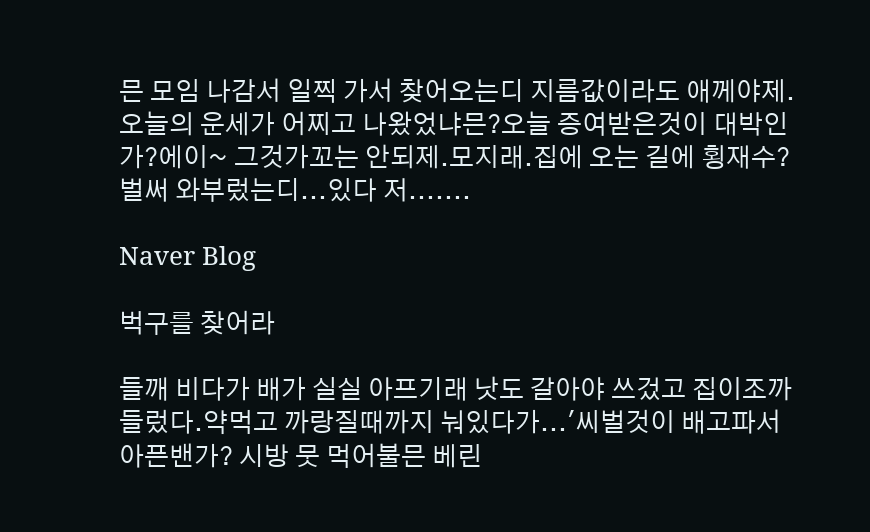믄 모임 나감서 일찍 가서 찾어오는디 지름값이라도 애께야제.오늘의 운세가 어찌고 나왔었냐믄?오늘 증여받은것이 대박인가?에이~ 그것가꼬는 안되제.모지래.집에 오는 길에 횡재수?벌써 와부렀는디...있다 저.......

Naver Blog

벅구를 찾어라

들깨 비다가 배가 실실 아프기래 낫도 갈아야 쓰겄고 집이조까 들렀다.약먹고 까랑질때까지 눠있다가...'씨벌것이 배고파서 아픈밴가? 시방 뭇 먹어불믄 베린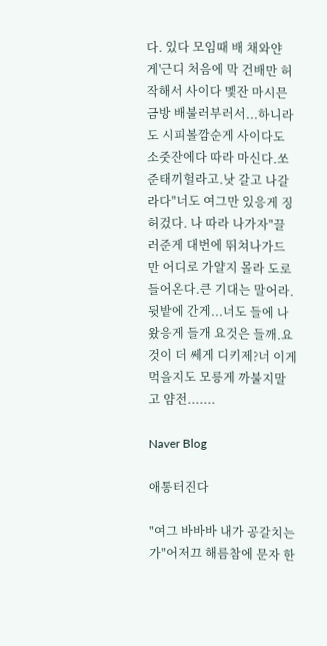다. 있다 모임때 배 채와얀게'근디 처음에 막 건배만 허작해서 사이다 멫잔 마시믄 금방 배불러부러서...하니라도 시피볼깜순게 사이다도 소줏잔에다 따라 마신다.쏘준태끼헐라고.낫 갈고 나갈라다"너도 여그만 있응게 징허겄다. 나 따라 나가자"끌러준게 대번에 뛰쳐나가드만 어디로 가얄지 몰라 도로 들어온다.큰 기대는 말어라.뒷밭에 간게...너도 들에 나왔응게 들개 요것은 들깨.요것이 더 쎄게 디키제?너 이게먹을지도 모릉게 까불지말고 얌전.......

Naver Blog

애통터진다

"여그 바바바 내가 공갈치는가"어저끄 해름참에 문자 한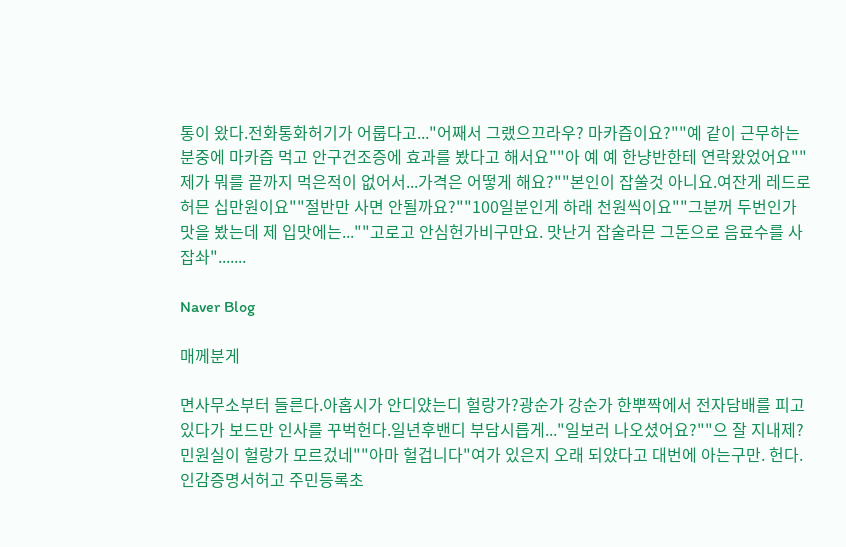통이 왔다.전화통화허기가 어룹다고..."어째서 그랬으끄라우? 마카즙이요?""예 같이 근무하는 분중에 마카즙 먹고 안구건조증에 효과를 봤다고 해서요""아 예 예 한냥반한테 연락왔었어요""제가 뭐를 끝까지 먹은적이 없어서...가격은 어떻게 해요?""본인이 잡쑬것 아니요.여잔게 레드로 허믄 십만원이요""절반만 사면 안될까요?""100일분인게 하래 천원씩이요""그분꺼 두번인가 맛을 봤는데 제 입맛에는...""고로고 안심헌가비구만요. 맛난거 잡술라믄 그돈으로 음료수를 사잡솨".......

Naver Blog

매께분게

면사무소부터 들른다.아홉시가 안디얐는디 헐랑가?광순가 강순가 한뿌짝에서 전자담배를 피고 있다가 보드만 인사를 꾸벅헌다.일년후밴디 부담시릅게..."일보러 나오셨어요?""으 잘 지내제? 민원실이 헐랑가 모르겄네""아마 헐겁니다"여가 있은지 오래 되얐다고 대번에 아는구만. 헌다.인감증명서허고 주민등록초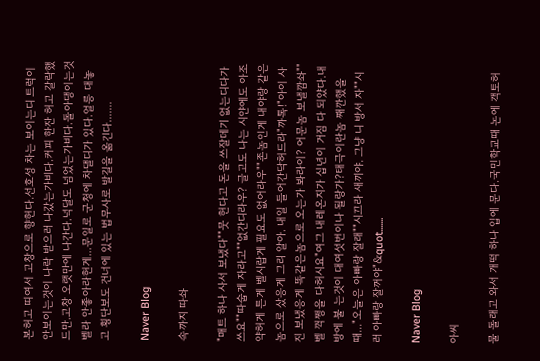본허고 띠여서 고창으로 향헌다.선호성 차는 보이는디 트럭이 안보이는것이 나락 받으러 나갔는가비다.커피 한잔 허고 갈락했드만.고창 오랫만에 나간다.넉달도 넘었는가비다.돌아댕이는것 벨라 안좋아라헌게...문일로 군청에 차댈디가 있다.얼릉 대놓고 횡단보도 건너에 있는 법무사로 발길을 옮긴다.......

Naver Blog

속까지 따솨

"매트 하나 사서 보냈다""뭇 헌다고 돈을 쓰잘데기 없는디다가 쓰요""따숩게 자라고""없간디라우? 글고도 나는 시얀에도 아조 약허게 튼게 벨시랍게 필요도 없어라우""존놈인게 내야랑 같은놈으로 샀응게 그리 알아. 내일 들어간닥허드라"까톡!"아이 사진 보냈응게 똑같은놈으로 오는가 봐라이? 어문놈 보낼깜솨""벨 꺽쩡을 다허시요"여그 내레온지가 십년이 거짐 다 되얐다.내방에 불 는것이 대여섯번이나 될랑가?태극이란놈 째깐했을때..."오늘은 아빠랑 잘래""시끄라 새끼야. 그냥 니 방서 자""시러 아빠랑 잘꺼야"&quot.......

Naver Blog

아씨

물 돌래고 와서 개떡 하나 입에 문다.국민학교때 논에 객토허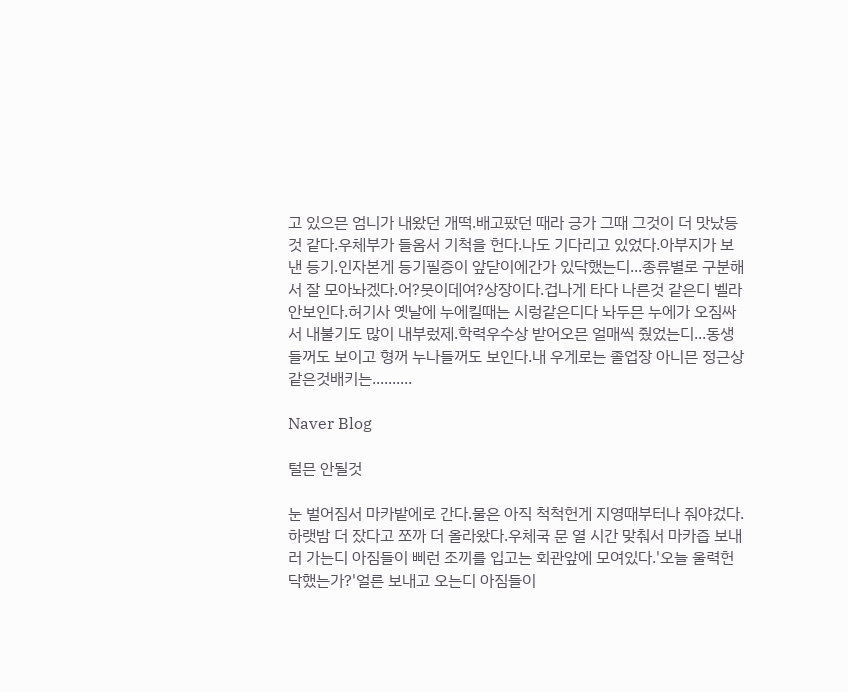고 있으믄 엄니가 내왔던 개떡.배고팠던 때라 긍가 그때 그것이 더 맛났등것 같다.우체부가 들옴서 기척을 헌다.나도 기다리고 있었다.아부지가 보낸 등기.인자본게 등기필증이 앞닫이에간가 있닥했는디...종류별로 구분해서 잘 모아놔겠다.어?뭇이데여?상장이다.겁나게 타다 나른것 같은디 벨라 안보인다.허기사 옛날에 누에킬때는 시렁같은디다 놔두믄 누에가 오짐싸서 내불기도 많이 내부렀제.학력우수상 받어오믄 얼매씩 줬었는디...동생들꺼도 보이고 형꺼 누나들꺼도 보인다.내 우게로는 졸업장 아니믄 정근상같은것배키는..........

Naver Blog

털믄 안될것

눈 벌어짐서 마카밭에로 간다.물은 아직 척척헌게 지영때부터나 줘야겄다.하랫밤 더 잤다고 쪼까 더 올라왔다.우체국 문 열 시간 맞춰서 마카즙 보내러 가는디 아짐들이 삐런 조끼를 입고는 회관앞에 모여있다.'오늘 울력헌닥했는가?'얼른 보내고 오는디 아짐들이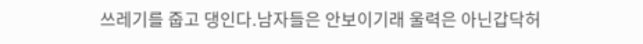쓰레기를 줍고 댕인다.남자들은 안보이기래 울력은 아닌갑닥허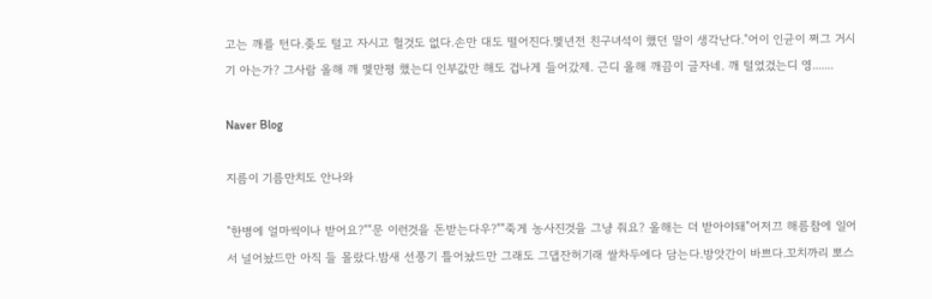고는 깨를 턴다.좆도 털고 자시고 헐것도 없다.손만 대도 떨어진다.멫년전 친구녀석이 했던 말이 생각난다."어이 인균이 쩌그 거시기 아는가? 그사람 올해 깨 멫만평 했는디 인부값만 해도 겁나게 들어갔제. 근디 올해 깨끔이 글자네. 깨 털었겄는디 영.......

Naver Blog

지름이 기름만치도 안나와

"한병에 얼마씩이나 받어요?""문 이런것을 돈받는다우?""죽게 농사진것을 그냥 줘요? 올해는 더 받아야돼"어저끄 해름참에 일어서 널어놨드만 아직 들 몰랐다.밤새 선풍기 틀어놨드만 그래도 그댑잔허기래 쌀차두에다 담는다.방앗간이 바쁘다.꼬치까리 뽀스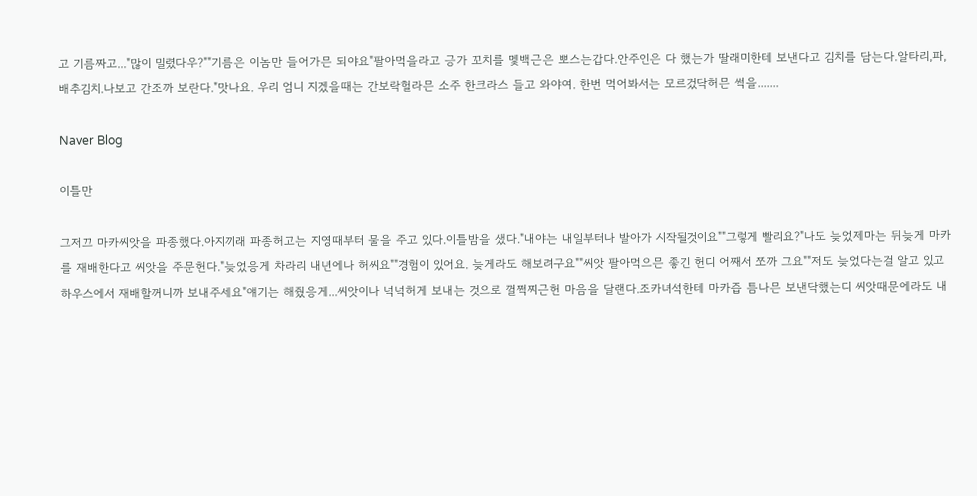고 기름짜고..."많이 밀렸다우?""기름은 이놈만 들어가믄 되야요"팔아먹을라고 긍가 꼬치를 멫백근은 뽀스는갑다.안주인은 다 했는가 딸래미한테 보낸다고 김치를 담는다.알타리,파,배추김치.나보고 간조까 보란다."맛나요. 우리 엄니 지겠을때는 간보락헐라믄 소주 한크라스 들고 와야여. 한번 먹어봐서는 모르겄닥허믄 썩을.......

Naver Blog

이틀만

그저끄 마카씨앗을 파종했다.아지끼래 파종허고는 지영때부터 물을 주고 있다.이틀밤을 샜다."내야는 내일부터나 발아가 시작될것이요""그렇게 빨리요?"나도 늦었제마는 뒤늦게 마카를 재배한다고 씨앗을 주문헌다."늦었응게 차라리 내년에나 허씨요""경험이 있어요. 늦게라도 해보려구요""씨앗 팔아먹으믄 좋긴 헌디 어째서 쪼까 그요""저도 늦었다는걸 알고 있고 하우스에서 재배할꺼니까 보내주세요"얘기는 해줬응게...씨앗이나 넉넉허게 보내는 것으로 껄쩍찌근헌 마음을 달랜다.조카녀석한테 마카즙 틈나믄 보낸닥했는디 씨앗때문에라도 내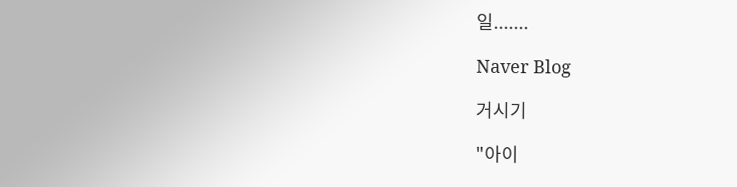일.......

Naver Blog

거시기

"아이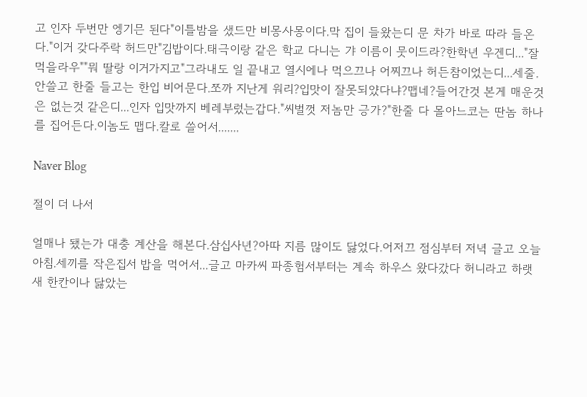고 인자 두번만 엥기믄 된다"이틀밤을 샜드만 비몽사몽이다.막 집이 들왔는디 문 차가 바로 따라 들온다."이거 갖다주락 허드만"김밥이다.태극이랑 같은 학교 다니는 갸 이름이 뭇이드라?한학년 우겐디..."잘먹을라우""뭐 딸랑 이거가지고"그라내도 일 끝내고 열시에나 먹으끄나 어찌끄나 허든참이었는디...세줄.안쓸고 한줄 들고는 한입 비어문다.쪼까 지난게 워리?입맛이 잘못되얐다냐?맵네?들어간것 본게 매운것은 없는것 같은디...인자 입맛까지 베레부렀는갑다."씨벌껏 저놈만 긍가?"한줄 다 몰아느코는 딴놈 하나를 집어든다.이놈도 맵다.칼로 쓸어서.......

Naver Blog

절이 더 나서

얼매나 됐는가 대충 계산을 해본다.삼십사년?아따 지름 많이도 닳었다.어저끄 점심부터 저녁 글고 오늘 아침.세끼를 작은집서 밥을 먹어서...글고 마카씨 파종험서부터는 계속 하우스 왔다갔다 허니라고 하랫새 한칸이나 닳았는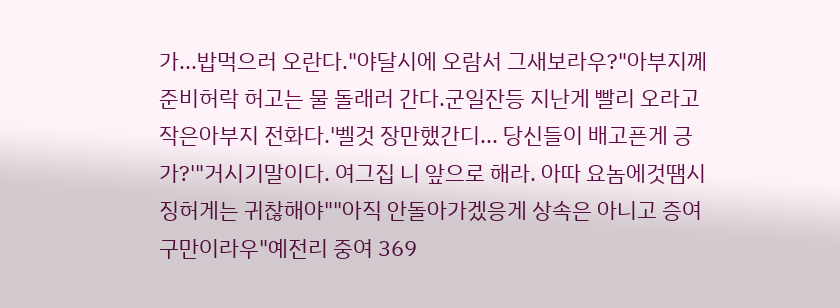가...밥먹으러 오란다."야달시에 오람서 그새보라우?"아부지께 준비허락 허고는 물 돌래러 간다.군일잔등 지난게 빨리 오라고 작은아부지 전화다.'벨것 장만했간디... 당신들이 배고픈게 긍가?'"거시기말이다. 여그집 니 앞으로 해라. 아따 요놈에것땜시 징허게는 귀찮해야""아직 안돌아가겠응게 상속은 아니고 증여구만이라우"예전리 중여 369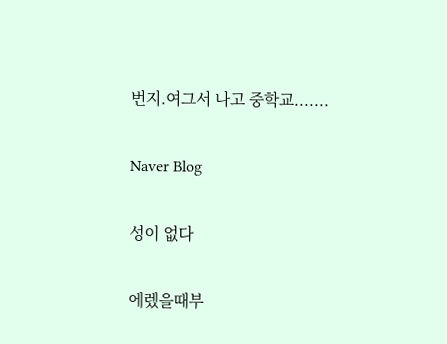번지.여그서 나고 중학교.......

Naver Blog

성이 없다

에렜을때부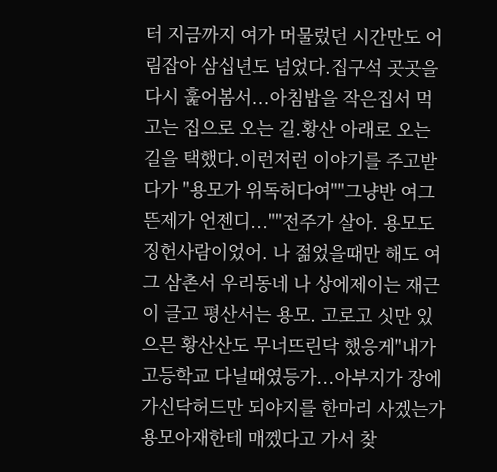터 지금까지 여가 머물렀던 시간만도 어림잡아 삼십년도 넘었다.집구석 곳곳을 다시 훑어봄서...아침밥을 작은집서 먹고는 집으로 오는 길.황산 아래로 오는 길을 택했다.이런저런 이야기를 주고받다가 "용모가 위독허다여""그냥반 여그 뜬제가 언젠디...""전주가 살아. 용모도 징헌사람이었어. 나 젊었을때만 해도 여그 삼촌서 우리동네 나 상에제이는 재근이 글고 평산서는 용모. 고로고 싯만 있으믄 황산산도 무너뜨린닥 했응게"내가 고등학교 다닐때였등가...아부지가 장에 가신닥허드만 되야지를 한마리 사겠는가 용모아재한테 매껬다고 가서 찾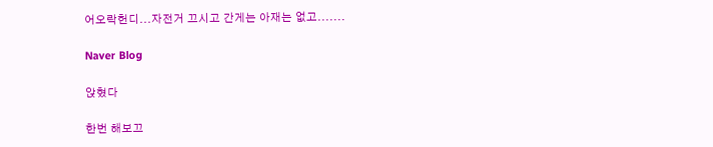어오락헌디...자전거 끄시고 간게는 아재는 없고.......

Naver Blog

앉혔다

한번 해보끄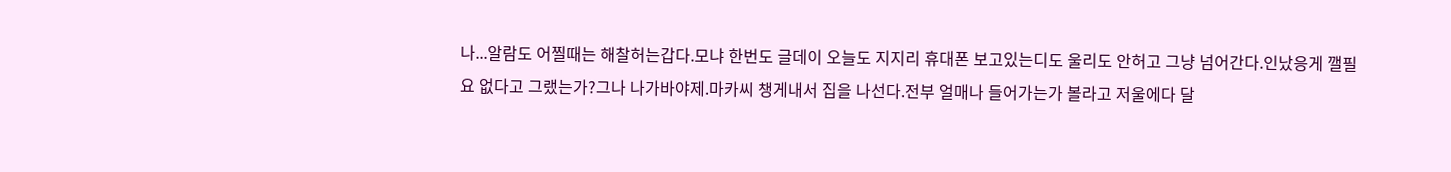나...알람도 어찔때는 해찰허는갑다.모냐 한번도 글데이 오늘도 지지리 휴대폰 보고있는디도 울리도 안허고 그냥 넘어간다.인났응게 깰필요 없다고 그랬는가?그나 나가바야제.마카씨 챙게내서 집을 나선다.전부 얼매나 들어가는가 볼라고 저울에다 달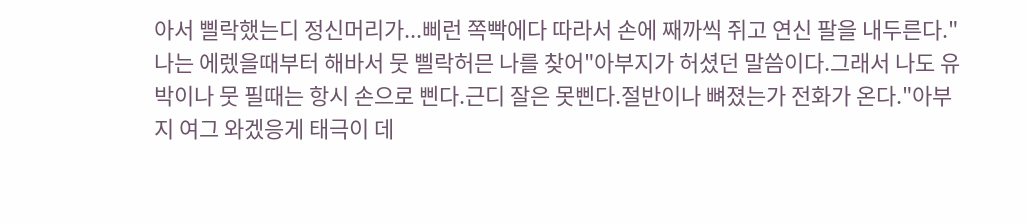아서 삘락했는디 정신머리가...삐런 쪽빡에다 따라서 손에 째까씩 쥐고 연신 팔을 내두른다."나는 에렜을때부터 해바서 뭇 삘락허믄 나를 찾어"아부지가 허셨던 말씀이다.그래서 나도 유박이나 뭇 필때는 항시 손으로 삔다.근디 잘은 못삔다.절반이나 뼈졌는가 전화가 온다."아부지 여그 와겠응게 태극이 데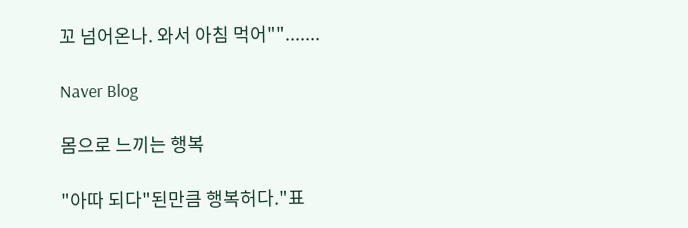꼬 넘어온나. 와서 아침 먹어"".......

Naver Blog

몸으로 느끼는 행복

"아따 되다"된만큼 행복허다."표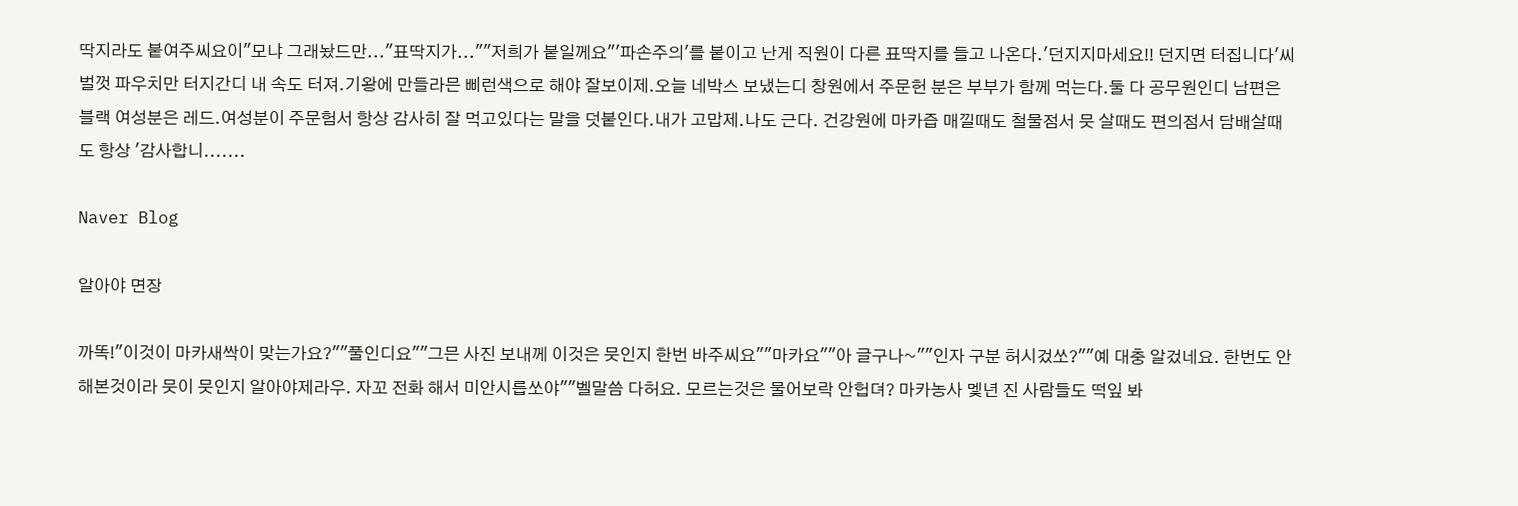딱지라도 붙여주씨요이"모냐 그래놨드만..."표딱지가...""저희가 붙일께요"'파손주의'를 붙이고 난게 직원이 다른 표딱지를 들고 나온다.'던지지마세요!! 던지면 터집니다'씨벌껏 파우치만 터지간디 내 속도 터져.기왕에 만들라믄 삐런색으로 해야 잘보이제.오늘 네박스 보냈는디 창원에서 주문헌 분은 부부가 함께 먹는다.둘 다 공무원인디 남편은 블랙 여성분은 레드.여성분이 주문험서 항상 감사히 잘 먹고있다는 말을 덧붙인다.내가 고맙제.나도 근다. 건강원에 마카즙 매낄때도 철물점서 뭇 살때도 편의점서 담배살때도 항상 '감사합니.......

Naver Blog

알아야 면장

까똑!"이것이 마카새싹이 맞는가요?""풀인디요""그믄 사진 보내께 이것은 뭇인지 한번 바주씨요""마카요""아 글구나~""인자 구분 허시겄쏘?""예 대충 알겄네요. 한번도 안해본것이라 뭇이 뭇인지 알아야제라우. 자꼬 전화 해서 미안시릅쏘야""벨말씀 다허요. 모르는것은 물어보락 안헙뎌? 마카농사 멫년 진 사람들도 떡잎 봐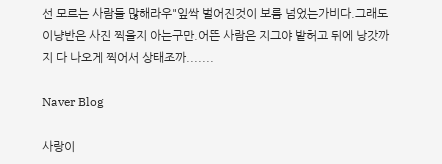선 모르는 사람들 많해라우"잎싹 벌어진것이 보름 넘었는가비다.그래도 이냥반은 사진 찍을지 아는구만.어뜬 사람은 지그야 밭허고 뒤에 낭갓까지 다 나오게 찍어서 상태조까.......

Naver Blog

사랑이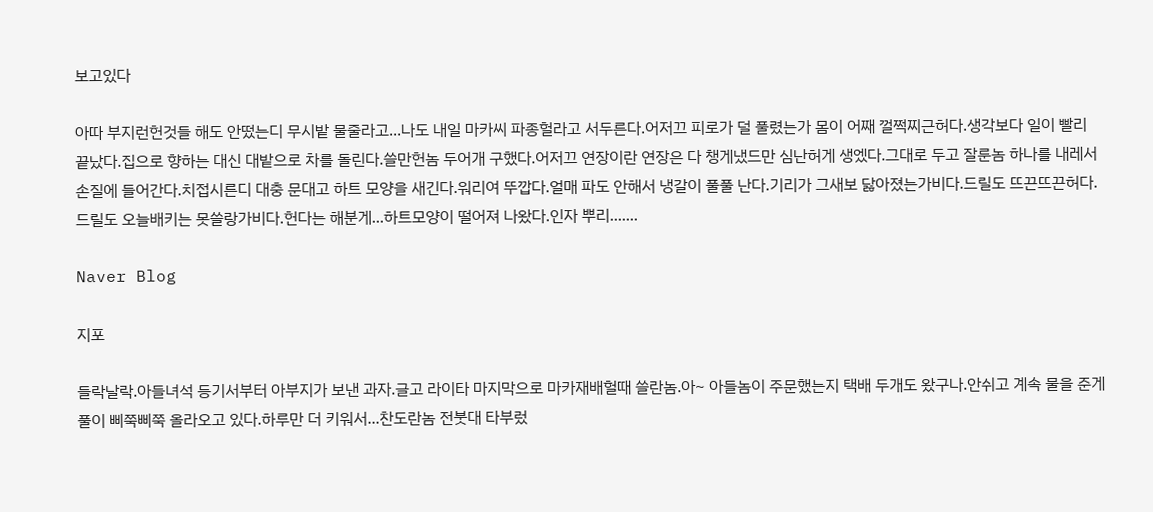보고있다

아따 부지런헌것들 해도 안떴는디 무시밭 물줄라고...나도 내일 마카씨 파종헐라고 서두른다.어저끄 피로가 덜 풀렸는가 몸이 어째 껄쩍찌근허다.생각보다 일이 빨리 끝났다.집으로 향하는 대신 대밭으로 차를 돌린다.쓸만헌놈 두어개 구했다.어저끄 연장이란 연장은 다 챙게냈드만 심난허게 생엤다.그대로 두고 잘룬놈 하나를 내레서 손질에 들어간다.치접시른디 대충 문대고 하트 모양을 새긴다.워리여 뚜깝다.얼매 파도 안해서 냉갈이 풀풀 난다.기리가 그새보 닳아졌는가비다.드릴도 뜨끈뜨끈허다.드릴도 오늘배키는 못쓸랑가비다.헌다는 해분게...하트모양이 떨어져 나왔다.인자 뿌리.......

Naver Blog

지포

들락날락.아들녀석 등기서부터 아부지가 보낸 과자.글고 라이타 마지막으로 마카재배헐때 쓸란놈.아~ 아들놈이 주문했는지 택배 두개도 왔구나.안쉬고 계속 물을 준게 풀이 삐쭉삐쭉 올라오고 있다.하루만 더 키워서...찬도란놈 전붓대 타부렀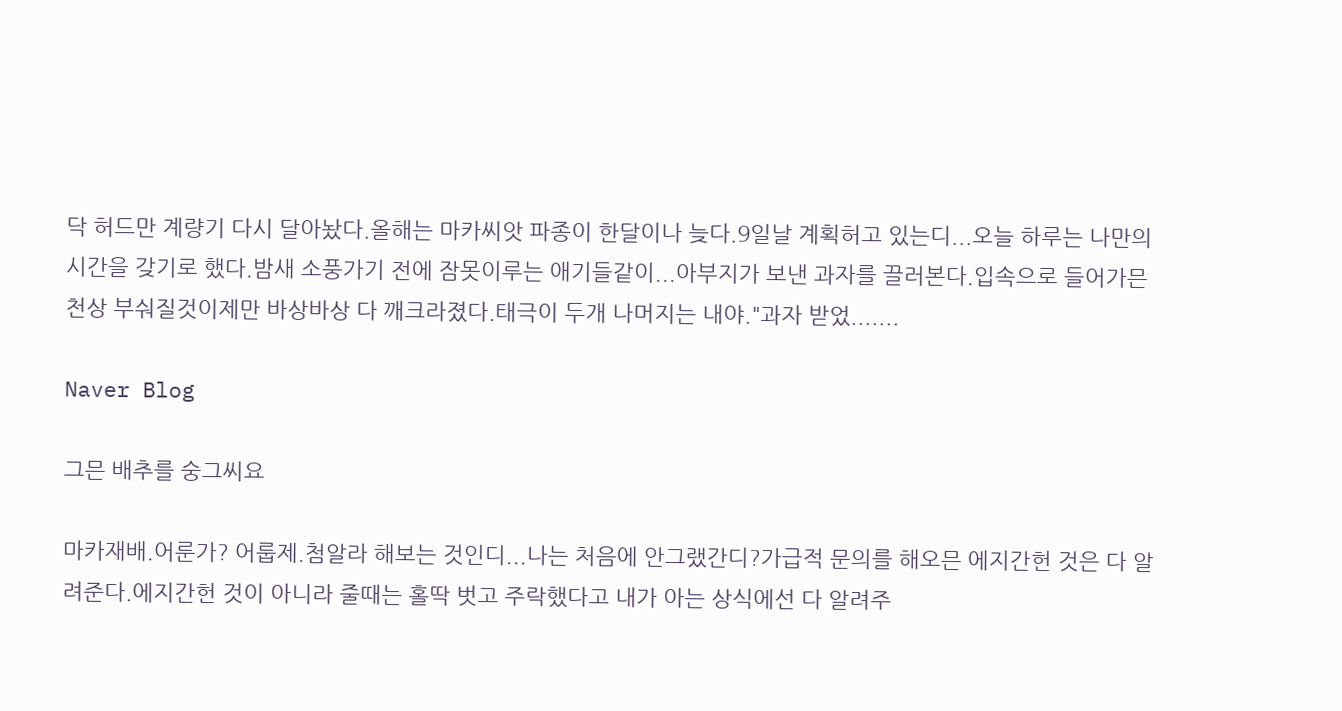닥 허드만 계량기 다시 달아놨다.올해는 마카씨앗 파종이 한달이나 늦다.9일날 계획허고 있는디...오늘 하루는 나만의 시간을 갖기로 했다.밤새 소풍가기 전에 잠못이루는 애기들같이...아부지가 보낸 과자를 끌러본다.입속으로 들어가믄 천상 부숴질것이제만 바상바상 다 깨크라졌다.태극이 두개 나머지는 내야."과자 받었.......

Naver Blog

그믄 배추를 숭그씨요

마카재배.어룬가? 어룹제.첨알라 해보는 것인디...나는 처음에 안그랬간디?가급적 문의를 해오믄 에지간헌 것은 다 알려준다.에지간헌 것이 아니라 줄때는 홀딱 벗고 주락했다고 내가 아는 상식에선 다 알려주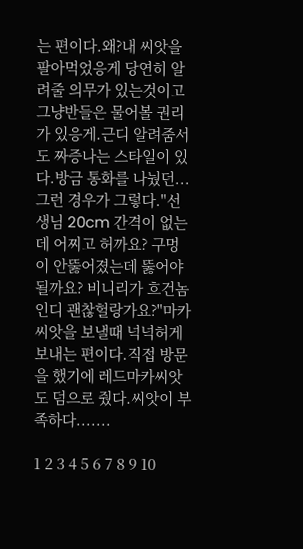는 편이다.왜?내 씨앗을 팔아먹었응게 당연히 알려줄 의무가 있는것이고 그냥반들은 물어볼 권리가 있응게.근디 알려줌서도 짜증나는 스타일이 있다.방금 통화를 나눴던...그런 경우가 그렇다."선생님 20cm 간격이 없는데 어찌고 허까요? 구멍이 안뚫어졌는데 뚫어야 될까요? 비니리가 흐건놈인디 괜찮헐랑가요?"마카씨앗을 보낼때 넉넉허게 보내는 편이다.직접 방문을 했기에 레드마카씨앗도 덤으로 줬다.씨앗이 부족하다.......

1 2 3 4 5 6 7 8 9 10